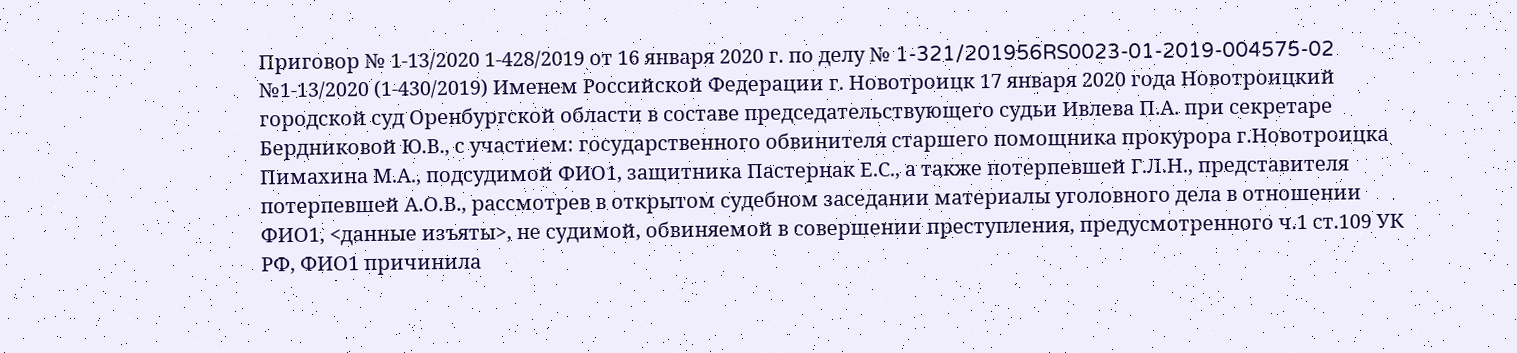Приговор № 1-13/2020 1-428/2019 от 16 января 2020 г. по делу № 1-321/201956RS0023-01-2019-004575-02 №1-13/2020 (1-430/2019) Именем Российской Федерации г. Новотроицк 17 января 2020 года Новотроицкий городской суд Оренбургской области в составе председательствующего судьи Ивлева П.А. при секретаре Бердниковой Ю.В., с участием: государственного обвинителя старшего помощника прокурора г.Новотроицка Пимахина М.А., подсудимой ФИО1, защитника Пастернак Е.С., а также потерпевшей Г.Л.Н., представителя потерпевшей А.О.В., рассмотрев в открытом судебном заседании материалы уголовного дела в отношении ФИО1, <данные изъяты>, не судимой, обвиняемой в совершении преступления, предусмотренного ч.1 ст.109 УК РФ, ФИО1 причинила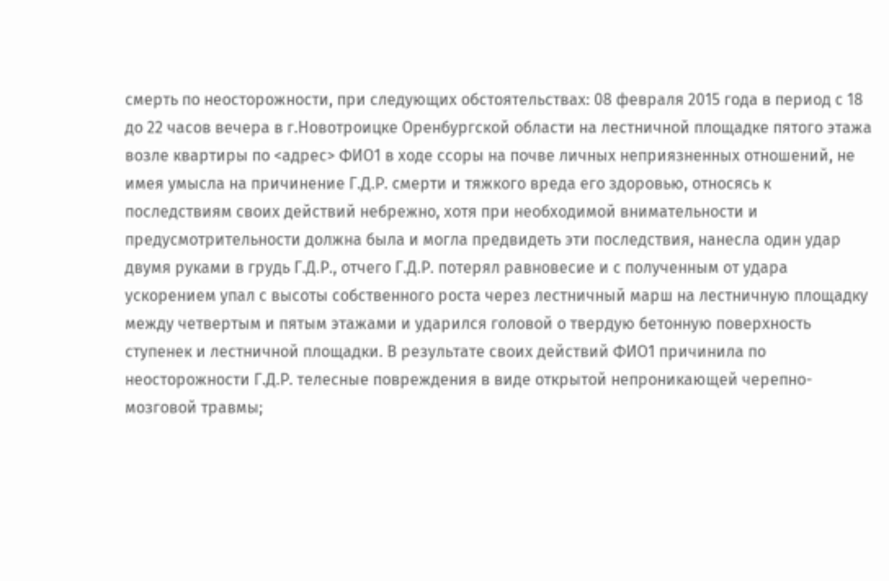смерть по неосторожности, при следующих обстоятельствах: 08 февраля 2015 года в период с 18 до 22 часов вечера в г.Новотроицке Оренбургской области на лестничной площадке пятого этажа возле квартиры по <адрес> ФИО1 в ходе ссоры на почве личных неприязненных отношений, не имея умысла на причинение Г.Д.Р. смерти и тяжкого вреда его здоровью, относясь к последствиям своих действий небрежно, хотя при необходимой внимательности и предусмотрительности должна была и могла предвидеть эти последствия, нанесла один удар двумя руками в грудь Г.Д.Р., отчего Г.Д.Р. потерял равновесие и с полученным от удара ускорением упал с высоты собственного роста через лестничный марш на лестничную площадку между четвертым и пятым этажами и ударился головой о твердую бетонную поверхность ступенек и лестничной площадки. В результате своих действий ФИО1 причинила по неосторожности Г.Д.Р. телесные повреждения в виде открытой непроникающей черепно-мозговой травмы;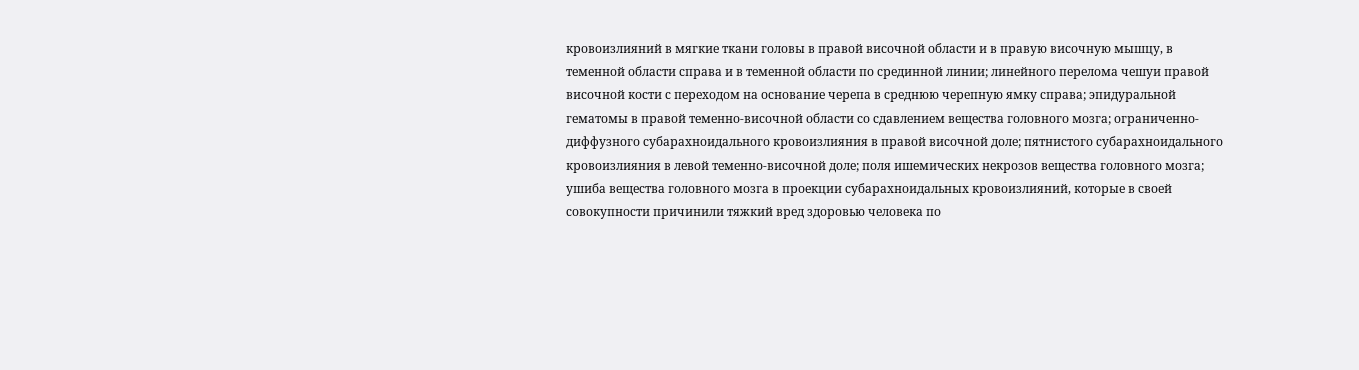кровоизлияний в мягкие ткани головы в правой височной области и в правую височную мышцу, в теменной области справа и в теменной области по срединной линии; линейного перелома чешуи правой височной кости с переходом на основание черепа в среднюю черепную ямку справа; эпидуральной гематомы в правой теменно-височной области со сдавлением вещества головного мозга; ограниченно-диффузного субарахноидального кровоизлияния в правой височной доле; пятнистого субарахноидального кровоизлияния в левой теменно-височной доле; поля ишемических некрозов вещества головного мозга; ушиба вещества головного мозга в проекции субарахноидальных кровоизлияний, которые в своей совокупности причинили тяжкий вред здоровью человека по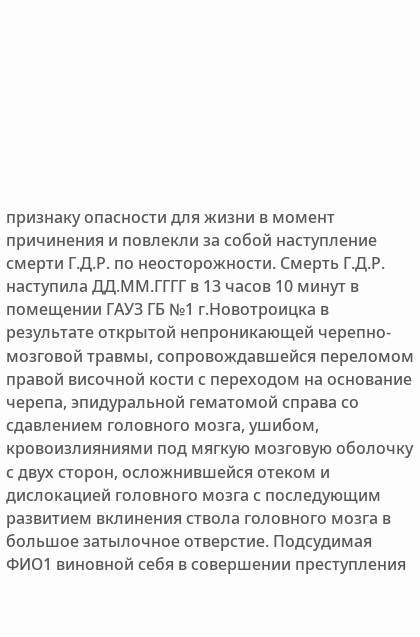признаку опасности для жизни в момент причинения и повлекли за собой наступление смерти Г.Д.Р. по неосторожности. Смерть Г.Д.Р. наступила ДД.ММ.ГГГГ в 13 часов 10 минут в помещении ГАУЗ ГБ №1 г.Новотроицка в результате открытой непроникающей черепно-мозговой травмы, сопровождавшейся переломом правой височной кости с переходом на основание черепа, эпидуральной гематомой справа со сдавлением головного мозга, ушибом, кровоизлияниями под мягкую мозговую оболочку с двух сторон, осложнившейся отеком и дислокацией головного мозга с последующим развитием вклинения ствола головного мозга в большое затылочное отверстие. Подсудимая ФИО1 виновной себя в совершении преступления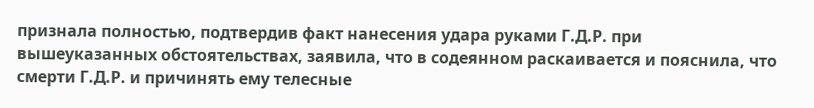признала полностью, подтвердив факт нанесения удара руками Г.Д.Р. при вышеуказанных обстоятельствах, заявила, что в содеянном раскаивается и пояснила, что смерти Г.Д.Р. и причинять ему телесные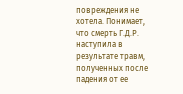повреждения не хотела. Понимает, что смерть Г.Д.Р. наступила в результате травм, полученных после падения от ее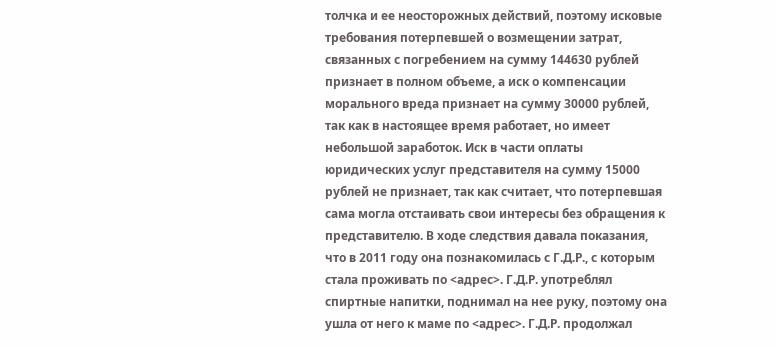толчка и ее неосторожных действий, поэтому исковые требования потерпевшей о возмещении затрат, связанных с погребением на сумму 144630 рублей признает в полном объеме, а иск о компенсации морального вреда признает на сумму 30000 рублей, так как в настоящее время работает, но имеет небольшой заработок. Иск в части оплаты юридических услуг представителя на сумму 15000 рублей не признает, так как считает, что потерпевшая сама могла отстаивать свои интересы без обращения к представителю. В ходе следствия давала показания, что в 2011 году она познакомилась с Г.Д.Р., с которым стала проживать по <адрес>. Г.Д.Р. употреблял спиртные напитки, поднимал на нее руку, поэтому она ушла от него к маме по <адрес>. Г.Д.Р. продолжал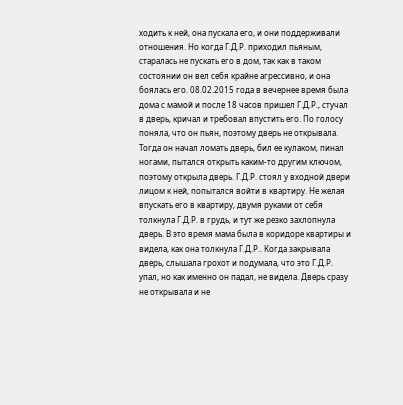ходить к ней, она пускала его, и они поддерживали отношения. Но когда Г.Д.Р. приходил пьяным, старалась не пускать его в дом, так как в таком состоянии он вел себя крайне агрессивно, и она боялась его. 08.02.2015 года в вечернее время была дома с мамой и после 18 часов пришел Г.Д.Р., стучал в дверь, кричал и требовал впустить его. По голосу поняла, что он пьян, поэтому дверь не открывала. Тогда он начал ломать дверь, бил ее кулаком, пинал ногами, пытался открыть каким-то другим ключом, поэтому открыла дверь. Г.Д.Р. стоял у входной двери лицом к ней, попытался войти в квартиру. Не желая впускать его в квартиру, двумя руками от себя толкнула Г.Д.Р. в грудь, и тут же резко захлопнула дверь. В это время мама была в коридоре квартиры и видела, как она толкнула Г.Д.Р.. Когда закрывала дверь, слышала грохот и подумала, что это Г.Д.Р. упал, но как именно он падал, не видела. Дверь сразу не открывала и не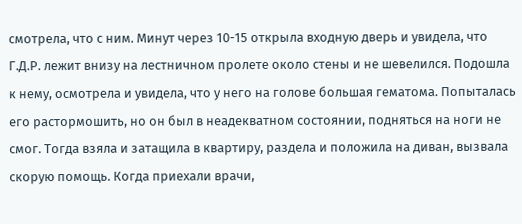смотрела, что с ним. Минут через 10-15 открыла входную дверь и увидела, что Г.Д.Р. лежит внизу на лестничном пролете около стены и не шевелился. Подошла к нему, осмотрела и увидела, что у него на голове большая гематома. Попыталась его растормошить, но он был в неадекватном состоянии, подняться на ноги не смог. Тогда взяла и затащила в квартиру, раздела и положила на диван, вызвала скорую помощь. Когда приехали врачи,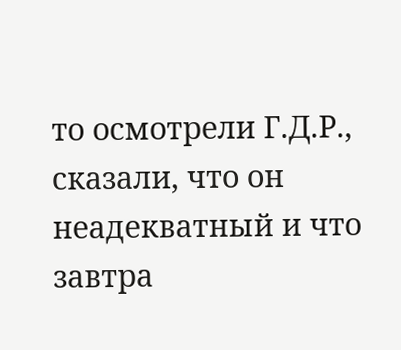то осмотрели Г.Д.Р., сказали, что он неадекватный и что завтра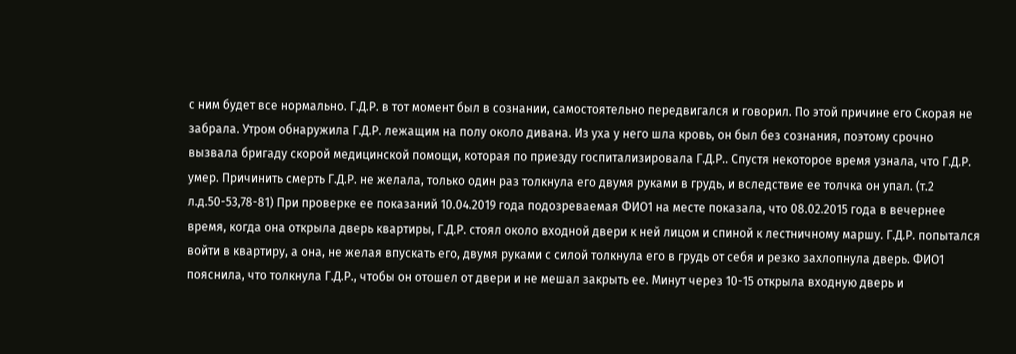с ним будет все нормально. Г.Д.Р. в тот момент был в сознании, самостоятельно передвигался и говорил. По этой причине его Скорая не забрала. Утром обнаружила Г.Д.Р. лежащим на полу около дивана. Из уха у него шла кровь, он был без сознания, поэтому срочно вызвала бригаду скорой медицинской помощи, которая по приезду госпитализировала Г.Д.Р.. Спустя некоторое время узнала, что Г.Д.Р. умер. Причинить смерть Г.Д.Р. не желала, только один раз толкнула его двумя руками в грудь, и вследствие ее толчка он упал. (т.2 л.д.50-53,78-81) При проверке ее показаний 10.04.2019 года подозреваемая ФИО1 на месте показала, что 08.02.2015 года в вечернее время, когда она открыла дверь квартиры, Г.Д.Р. стоял около входной двери к ней лицом и спиной к лестничному маршу. Г.Д.Р. попытался войти в квартиру, а она, не желая впускать его, двумя руками с силой толкнула его в грудь от себя и резко захлопнула дверь. ФИО1 пояснила, что толкнула Г.Д.Р., чтобы он отошел от двери и не мешал закрыть ее. Минут через 10-15 открыла входную дверь и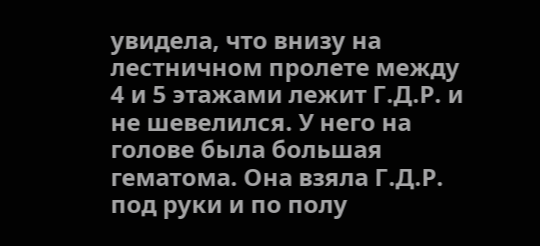увидела, что внизу на лестничном пролете между 4 и 5 этажами лежит Г.Д.Р. и не шевелился. У него на голове была большая гематома. Она взяла Г.Д.Р. под руки и по полу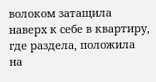волоком затащила наверх к себе в квартиру, где раздела, положила на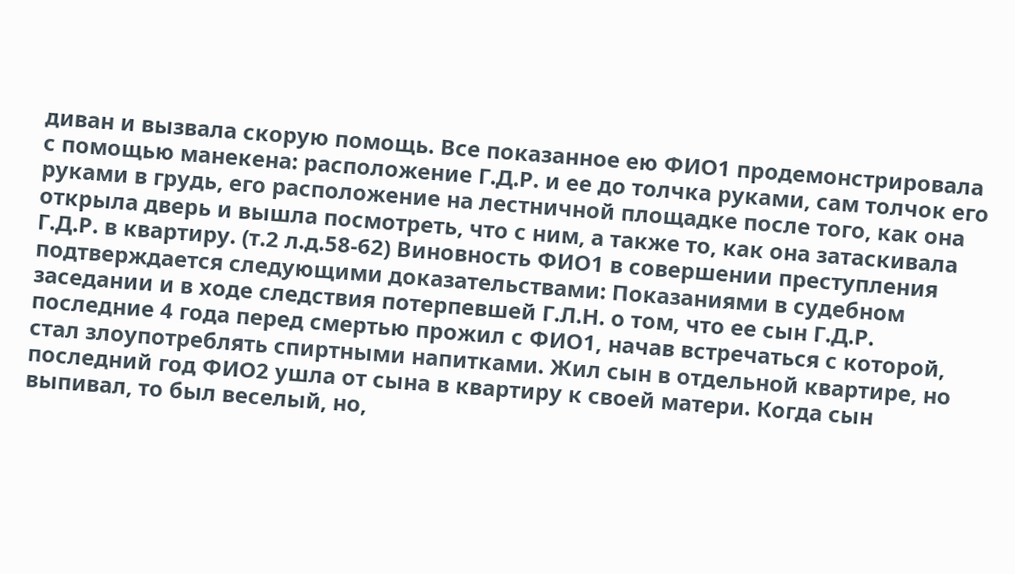диван и вызвала скорую помощь. Все показанное ею ФИО1 продемонстрировала с помощью манекена: расположение Г.Д.Р. и ее до толчка руками, сам толчок его руками в грудь, его расположение на лестничной площадке после того, как она открыла дверь и вышла посмотреть, что с ним, а также то, как она затаскивала Г.Д.Р. в квартиру. (т.2 л.д.58-62) Виновность ФИО1 в совершении преступления подтверждается следующими доказательствами: Показаниями в судебном заседании и в ходе следствия потерпевшей Г.Л.Н. о том, что ее сын Г.Д.Р. последние 4 года перед смертью прожил с ФИО1, начав встречаться с которой, стал злоупотреблять спиртными напитками. Жил сын в отдельной квартире, но последний год ФИО2 ушла от сына в квартиру к своей матери. Когда сын выпивал, то был веселый, но,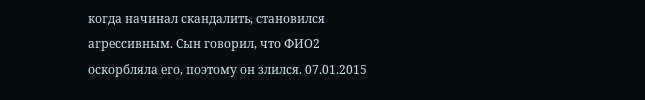когда начинал скандалить, становился агрессивным. Сын говорил, что ФИО2 оскорбляла его, поэтому он злился. 07.01.2015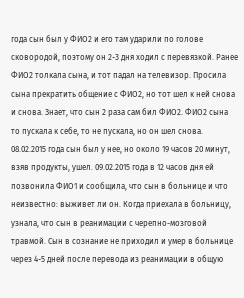года сын был у ФИО2 и его там ударили по голове сковородой, поэтому он 2-3 дня ходил с перевязкой. Ранее ФИО2 толкала сына, и тот падал на телевизор. Просила сына прекратить общение с ФИО2, но тот шел к ней снова и снова. Знает, что сын 2 раза сам бил ФИО2. ФИО2 сына то пускала к себе, то не пускала, но он шел снова. 08.02.2015 года сын был у нее, но около 19 часов 20 минут, взяв продукты, ушел. 09.02.2015 года в 12 часов дня ей позвонила ФИО1 и сообщила, что сын в больнице и что неизвестно: выживет ли он. Когда приехала в больницу, узнала, что сын в реанимации с черепно-мозговой травмой. Сын в сознание не приходил и умер в больнице через 4-5 дней после перевода из реанимации в общую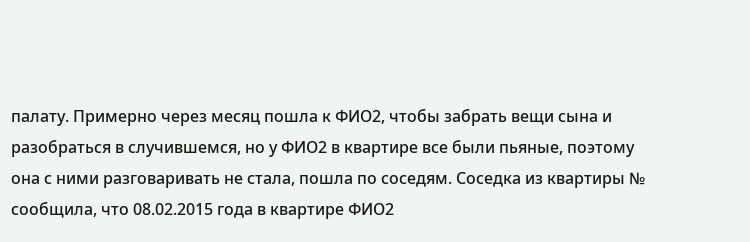палату. Примерно через месяц пошла к ФИО2, чтобы забрать вещи сына и разобраться в случившемся, но у ФИО2 в квартире все были пьяные, поэтому она с ними разговаривать не стала, пошла по соседям. Соседка из квартиры № сообщила, что 08.02.2015 года в квартире ФИО2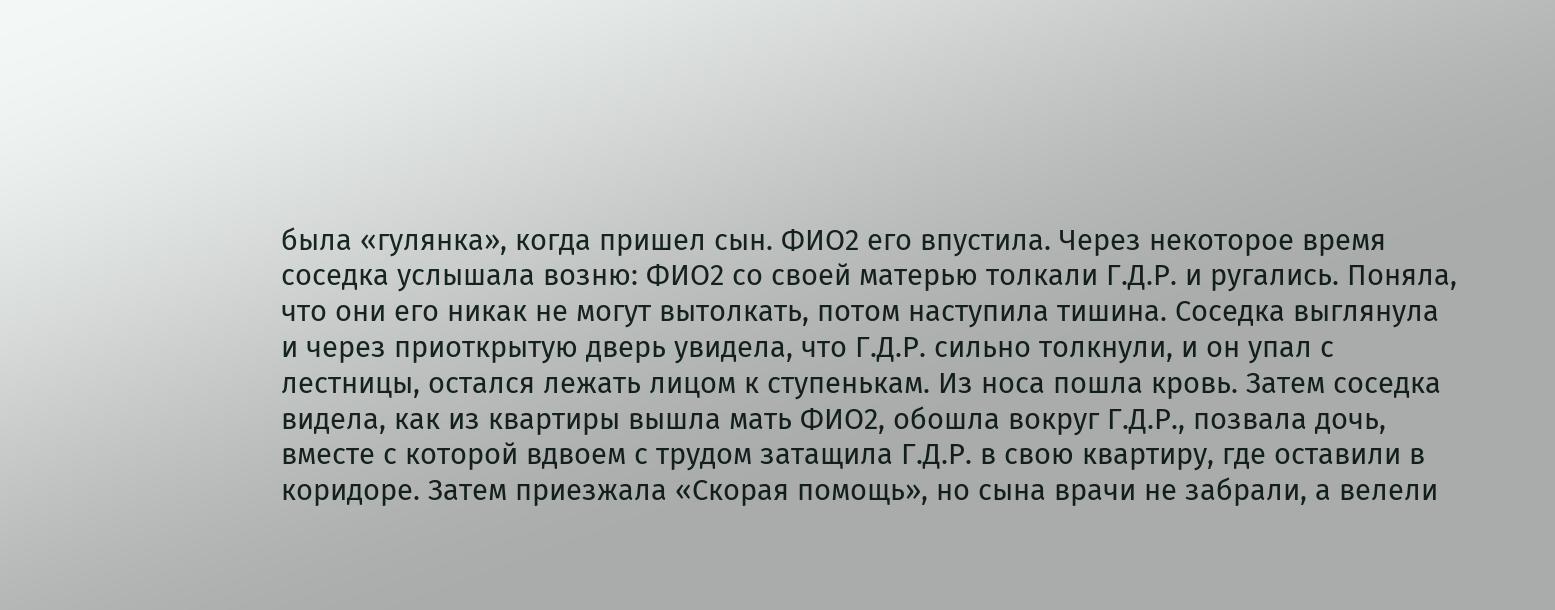была «гулянка», когда пришел сын. ФИО2 его впустила. Через некоторое время соседка услышала возню: ФИО2 со своей матерью толкали Г.Д.Р. и ругались. Поняла, что они его никак не могут вытолкать, потом наступила тишина. Соседка выглянула и через приоткрытую дверь увидела, что Г.Д.Р. сильно толкнули, и он упал с лестницы, остался лежать лицом к ступенькам. Из носа пошла кровь. Затем соседка видела, как из квартиры вышла мать ФИО2, обошла вокруг Г.Д.Р., позвала дочь, вместе с которой вдвоем с трудом затащила Г.Д.Р. в свою квартиру, где оставили в коридоре. Затем приезжала «Скорая помощь», но сына врачи не забрали, а велели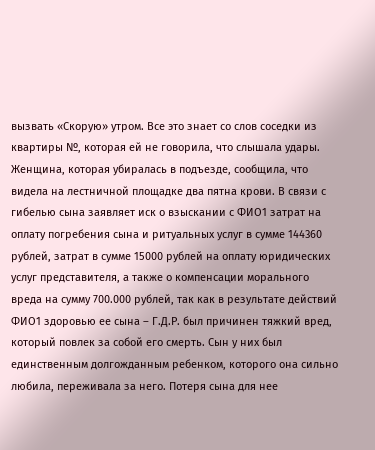вызвать «Скорую» утром. Все это знает со слов соседки из квартиры №, которая ей не говорила, что слышала удары. Женщина, которая убиралась в подъезде, сообщила, что видела на лестничной площадке два пятна крови. В связи с гибелью сына заявляет иск о взыскании с ФИО1 затрат на оплату погребения сына и ритуальных услуг в сумме 144360 рублей, затрат в сумме 15000 рублей на оплату юридических услуг представителя, а также о компенсации морального вреда на сумму 700.000 рублей, так как в результате действий ФИО1 здоровью ее сына – Г.Д.Р. был причинен тяжкий вред, который повлек за собой его смерть. Сын у них был единственным долгожданным ребенком, которого она сильно любила, переживала за него. Потеря сына для нее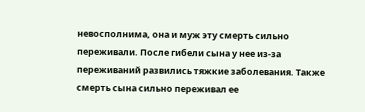невосполнима, она и муж эту смерть сильно переживали. После гибели сына у нее из-за переживаний развились тяжкие заболевания. Также смерть сына сильно переживал ее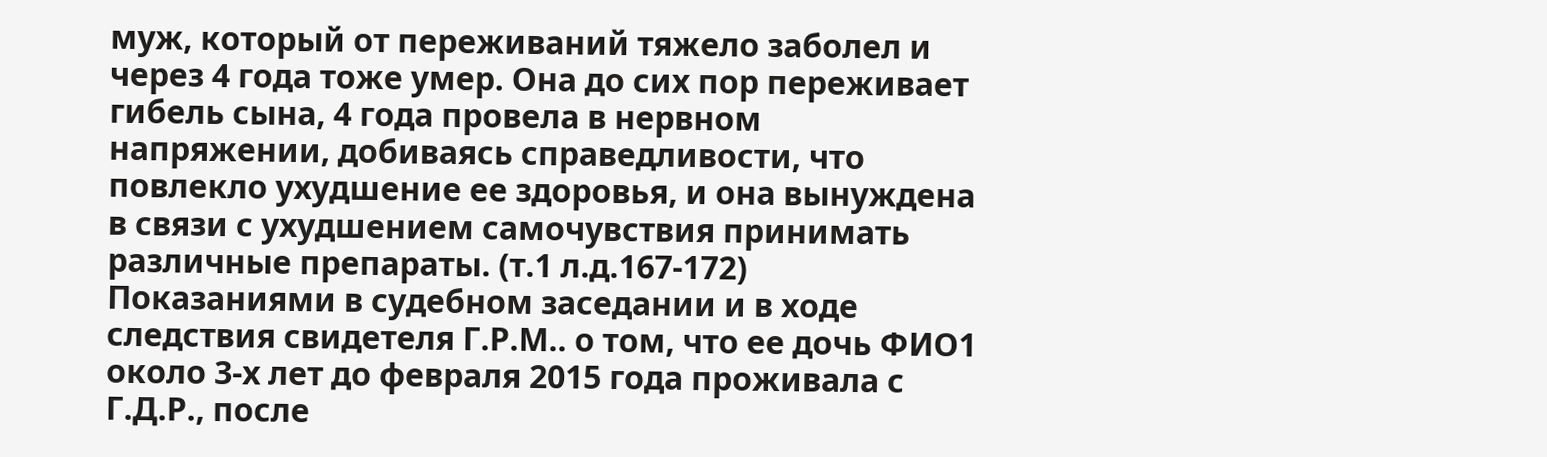муж, который от переживаний тяжело заболел и через 4 года тоже умер. Она до сих пор переживает гибель сына, 4 года провела в нервном напряжении, добиваясь справедливости, что повлекло ухудшение ее здоровья, и она вынуждена в связи с ухудшением самочувствия принимать различные препараты. (т.1 л.д.167-172) Показаниями в судебном заседании и в ходе следствия свидетеля Г.Р.М.. о том, что ее дочь ФИО1 около 3-х лет до февраля 2015 года проживала с Г.Д.Р., после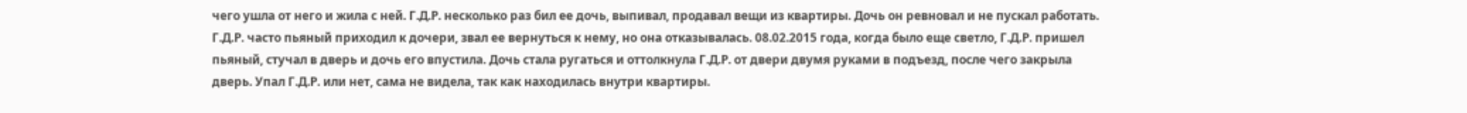чего ушла от него и жила с ней. Г.Д.Р. несколько раз бил ее дочь, выпивал, продавал вещи из квартиры. Дочь он ревновал и не пускал работать. Г.Д.Р. часто пьяный приходил к дочери, звал ее вернуться к нему, но она отказывалась. 08.02.2015 года, когда было еще светло, Г.Д.Р. пришел пьяный, стучал в дверь и дочь его впустила. Дочь стала ругаться и оттолкнула Г.Д.Р. от двери двумя руками в подъезд, после чего закрыла дверь. Упал Г.Д.Р. или нет, сама не видела, так как находилась внутри квартиры.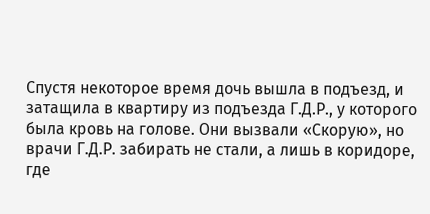Спустя некоторое время дочь вышла в подъезд, и затащила в квартиру из подъезда Г.Д.Р., у которого была кровь на голове. Они вызвали «Скорую», но врачи Г.Д.Р. забирать не стали, а лишь в коридоре, где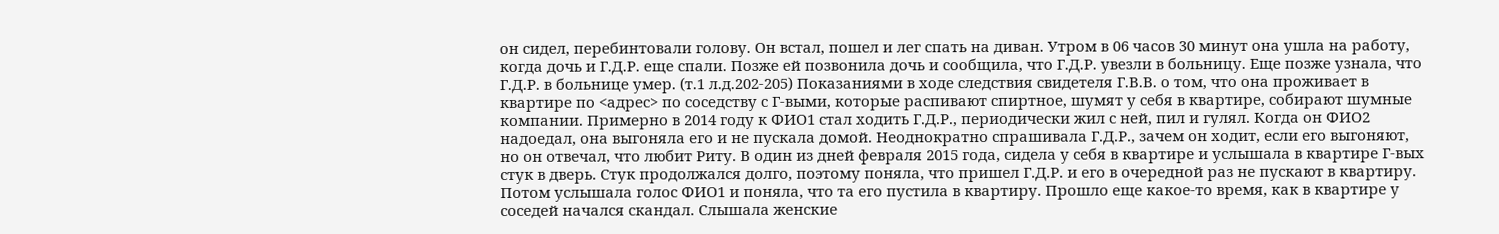он сидел, перебинтовали голову. Он встал, пошел и лег спать на диван. Утром в 06 часов 30 минут она ушла на работу, когда дочь и Г.Д.Р. еще спали. Позже ей позвонила дочь и сообщила, что Г.Д.Р. увезли в больницу. Еще позже узнала, что Г.Д.Р. в больнице умер. (т.1 л.д.202-205) Показаниями в ходе следствия свидетеля Г.В.В. о том, что она проживает в квартире по <адрес> по соседству с Г-выми, которые распивают спиртное, шумят у себя в квартире, собирают шумные компании. Примерно в 2014 году к ФИО1 стал ходить Г.Д.Р., периодически жил с ней, пил и гулял. Когда он ФИО2 надоедал, она выгоняла его и не пускала домой. Неоднократно спрашивала Г.Д.Р., зачем он ходит, если его выгоняют, но он отвечал, что любит Риту. В один из дней февраля 2015 года, сидела у себя в квартире и услышала в квартире Г-вых стук в дверь. Стук продолжался долго, поэтому поняла, что пришел Г.Д.Р. и его в очередной раз не пускают в квартиру. Потом услышала голос ФИО1 и поняла, что та его пустила в квартиру. Прошло еще какое-то время, как в квартире у соседей начался скандал. Слышала женские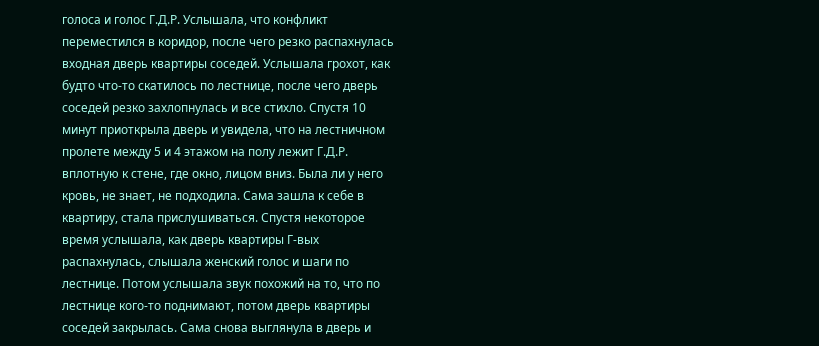голоса и голос Г.Д.Р. Услышала, что конфликт переместился в коридор, после чего резко распахнулась входная дверь квартиры соседей. Услышала грохот, как будто что-то скатилось по лестнице, после чего дверь соседей резко захлопнулась и все стихло. Спустя 10 минут приоткрыла дверь и увидела, что на лестничном пролете между 5 и 4 этажом на полу лежит Г.Д.Р. вплотную к стене, где окно, лицом вниз. Была ли у него кровь, не знает, не подходила. Сама зашла к себе в квартиру, стала прислушиваться. Спустя некоторое время услышала, как дверь квартиры Г-вых распахнулась, слышала женский голос и шаги по лестнице. Потом услышала звук похожий на то, что по лестнице кого-то поднимают, потом дверь квартиры соседей закрылась. Сама снова выглянула в дверь и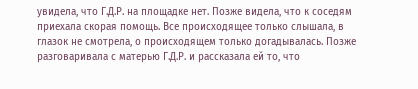увидела, что Г.Д.Р. на площадке нет. Позже видела, что к соседям приехала скорая помощь. Все происходящее только слышала, в глазок не смотрела, о происходящем только догадывалась. Позже разговаривала с матерью Г.Д.Р. и рассказала ей то, что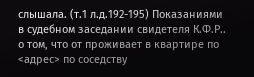слышала. (т.1 л.д.192-195) Показаниями в судебном заседании свидетеля К.Ф.Р.. о том, что от проживает в квартире по <адрес> по соседству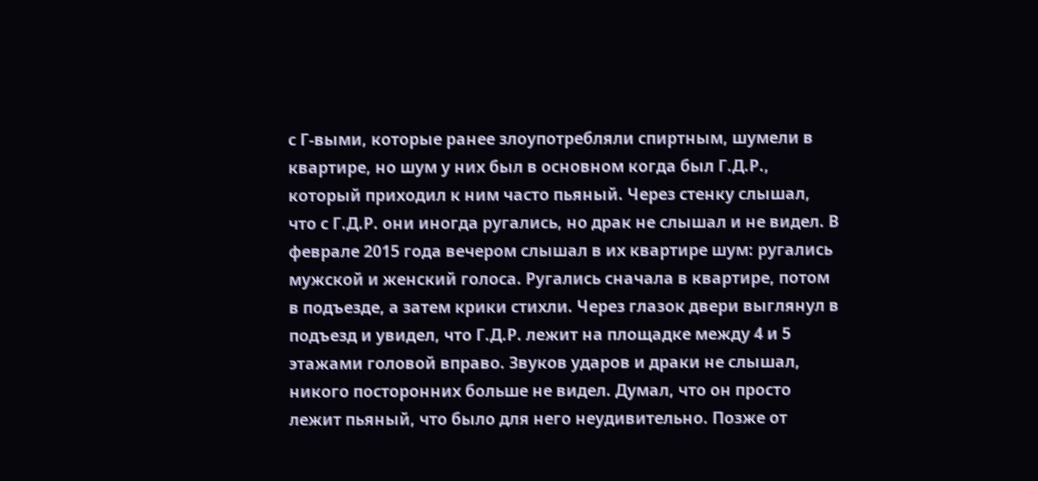с Г-выми, которые ранее злоупотребляли спиртным, шумели в квартире, но шум у них был в основном когда был Г.Д.Р., который приходил к ним часто пьяный. Через стенку слышал, что с Г.Д.Р. они иногда ругались, но драк не слышал и не видел. В феврале 2015 года вечером слышал в их квартире шум: ругались мужской и женский голоса. Ругались сначала в квартире, потом в подъезде, а затем крики стихли. Через глазок двери выглянул в подъезд и увидел, что Г.Д.Р. лежит на площадке между 4 и 5 этажами головой вправо. Звуков ударов и драки не слышал, никого посторонних больше не видел. Думал, что он просто лежит пьяный, что было для него неудивительно. Позже от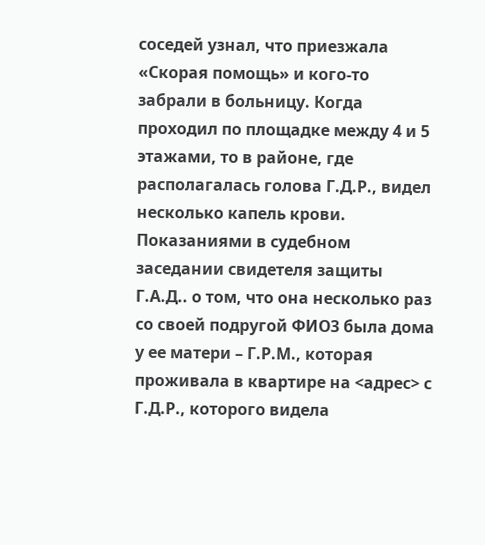соседей узнал, что приезжала «Скорая помощь» и кого-то забрали в больницу. Когда проходил по площадке между 4 и 5 этажами, то в районе, где располагалась голова Г.Д.Р., видел несколько капель крови. Показаниями в судебном заседании свидетеля защиты Г.А.Д.. о том, что она несколько раз со своей подругой ФИО3 была дома у ее матери – Г.Р.М., которая проживала в квартире на <адрес> с Г.Д.Р., которого видела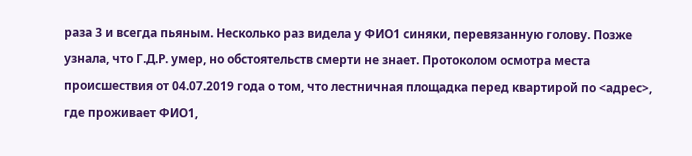раза 3 и всегда пьяным. Несколько раз видела у ФИО1 синяки, перевязанную голову. Позже узнала, что Г.Д.Р. умер, но обстоятельств смерти не знает. Протоколом осмотра места происшествия от 04.07.2019 года о том, что лестничная площадка перед квартирой по <адрес>, где проживает ФИО1,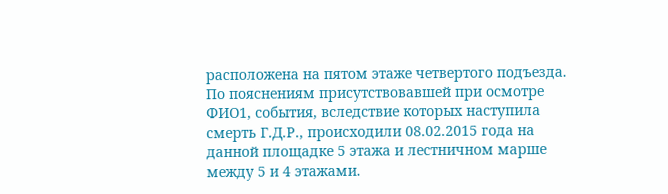расположена на пятом этаже четвертого подъезда. По пояснениям присутствовавшей при осмотре ФИО1, события, вследствие которых наступила смерть Г.Д.Р., происходили 08.02.2015 года на данной площадке 5 этажа и лестничном марше между 5 и 4 этажами.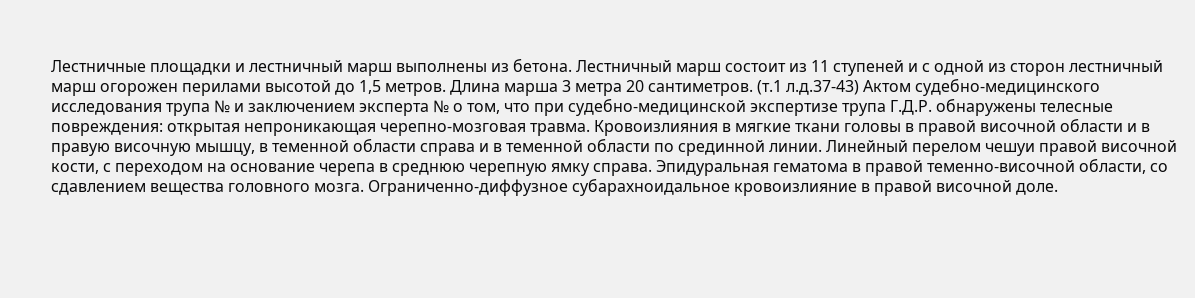Лестничные площадки и лестничный марш выполнены из бетона. Лестничный марш состоит из 11 ступеней и с одной из сторон лестничный марш огорожен перилами высотой до 1,5 метров. Длина марша 3 метра 20 сантиметров. (т.1 л.д.37-43) Актом судебно-медицинского исследования трупа № и заключением эксперта № о том, что при судебно-медицинской экспертизе трупа Г.Д.Р. обнаружены телесные повреждения: открытая непроникающая черепно-мозговая травма. Кровоизлияния в мягкие ткани головы в правой височной области и в правую височную мышцу, в теменной области справа и в теменной области по срединной линии. Линейный перелом чешуи правой височной кости, с переходом на основание черепа в среднюю черепную ямку справа. Эпидуральная гематома в правой теменно-височной области, со сдавлением вещества головного мозга. Ограниченно-диффузное субарахноидальное кровоизлияние в правой височной доле.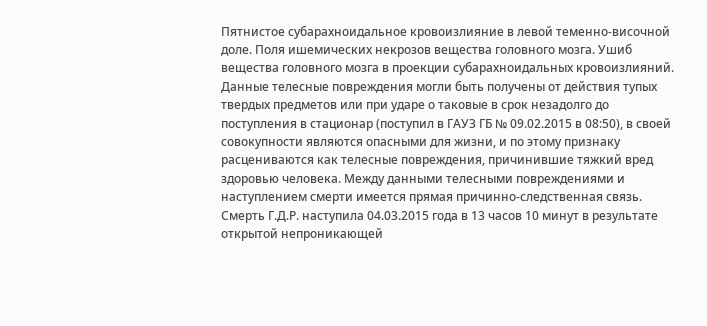Пятнистое субарахноидальное кровоизлияние в левой теменно-височной доле. Поля ишемических некрозов вещества головного мозга. Ушиб вещества головного мозга в проекции субарахноидальных кровоизлияний. Данные телесные повреждения могли быть получены от действия тупых твердых предметов или при ударе о таковые в срок незадолго до поступления в стационар (поступил в ГАУЗ ГБ № 09.02.2015 в 08:50), в своей совокупности являются опасными для жизни, и по этому признаку расцениваются как телесные повреждения, причинившие тяжкий вред здоровью человека. Между данными телесными повреждениями и наступлением смерти имеется прямая причинно-следственная связь. Смерть Г.Д.Р. наступила 04.03.2015 года в 13 часов 10 минут в результате открытой непроникающей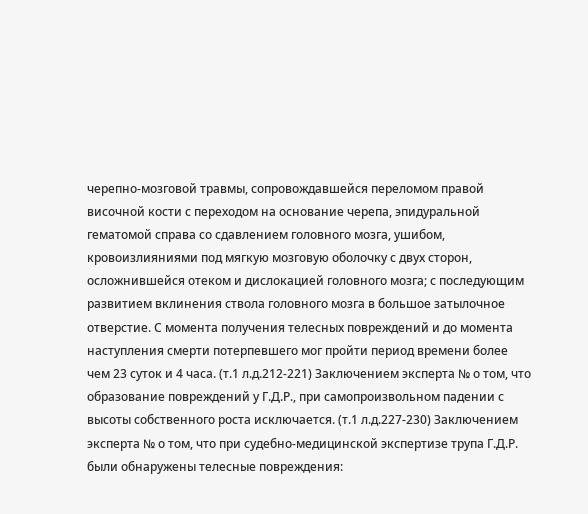черепно-мозговой травмы, сопровождавшейся переломом правой височной кости с переходом на основание черепа, эпидуральной гематомой справа со сдавлением головного мозга, ушибом, кровоизлияниями под мягкую мозговую оболочку с двух сторон, осложнившейся отеком и дислокацией головного мозга; с последующим развитием вклинения ствола головного мозга в большое затылочное отверстие. С момента получения телесных повреждений и до момента наступления смерти потерпевшего мог пройти период времени более чем 23 суток и 4 часа. (т.1 л.д.212-221) Заключением эксперта № о том, что образование повреждений у Г.Д.Р., при самопроизвольном падении с высоты собственного роста исключается. (т.1 л.д.227-230) Заключением эксперта № о том, что при судебно-медицинской экспертизе трупа Г.Д.Р. были обнаружены телесные повреждения: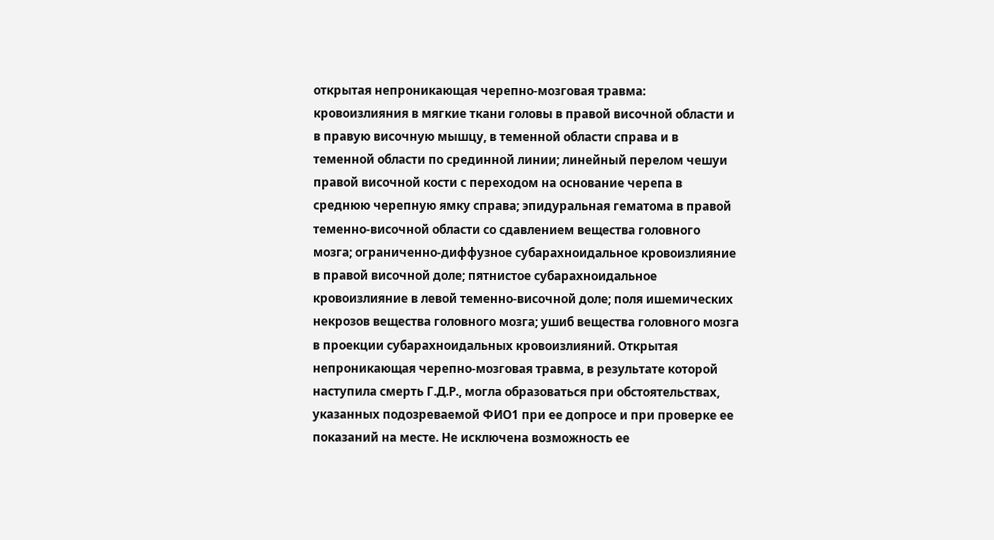открытая непроникающая черепно-мозговая травма: кровоизлияния в мягкие ткани головы в правой височной области и в правую височную мышцу, в теменной области справа и в теменной области по срединной линии; линейный перелом чешуи правой височной кости с переходом на основание черепа в среднюю черепную ямку справа; эпидуральная гематома в правой теменно-височной области со сдавлением вещества головного мозга; ограниченно-диффузное субарахноидальное кровоизлияние в правой височной доле; пятнистое субарахноидальное кровоизлияние в левой теменно-височной доле; поля ишемических некрозов вещества головного мозга; ушиб вещества головного мозга в проекции субарахноидальных кровоизлияний. Открытая непроникающая черепно-мозговая травма, в результате которой наступила смерть Г.Д.Р., могла образоваться при обстоятельствах, указанных подозреваемой ФИО1 при ее допросе и при проверке ее показаний на месте. Не исключена возможность ее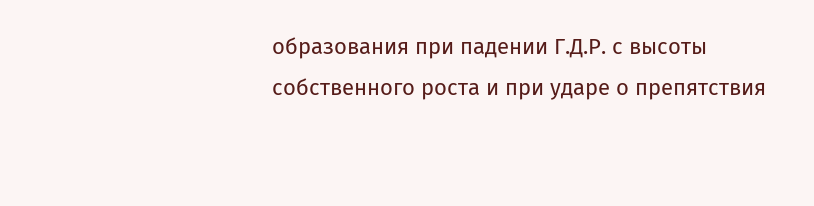образования при падении Г.Д.Р. с высоты собственного роста и при ударе о препятствия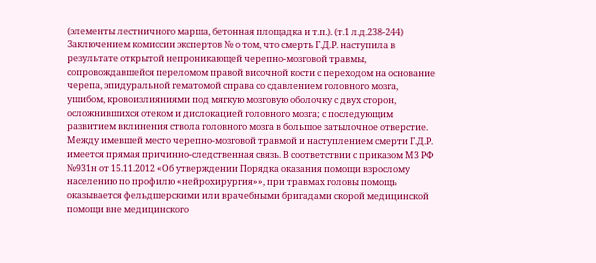(элементы лестничного марша, бетонная площадка и т.п.). (т.1 л.д.238-244) Заключением комиссии экспертов № о том, что смерть Г.Д.Р. наступила в результате открытой непроникающей черепно-мозговой травмы, сопровождавшейся переломом правой височной кости с переходом на основание черепа, эпидуральной гематомой справа со сдавлением головного мозга, ушибом, кровоизлияниями под мягкую мозговую оболочку с двух сторон, осложнившихся отеком и дислокацией головного мозга; с последующим развитием вклинения ствола головного мозга в большое затылочное отверстие. Между имевшей место черепно-мозговой травмой и наступлением смерти Г.Д.Р. имеется прямая причинно-следственная связь. В соответствии с приказом М3 РФ №931н от 15.11.2012 «Об утверждении Порядка оказания помощи взрослому населению по профилю «нейрохирургия»», при травмах головы помощь оказывается фельдшерскими или врачебными бригадами скорой медицинской помощи вне медицинского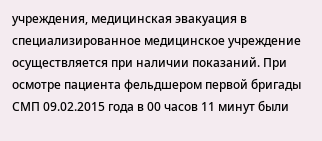учреждения, медицинская эвакуация в специализированное медицинское учреждение осуществляется при наличии показаний. При осмотре пациента фельдшером первой бригады СМП 09.02.2015 года в 00 часов 11 минут были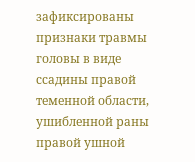зафиксированы признаки травмы головы в виде ссадины правой теменной области, ушибленной раны правой ушной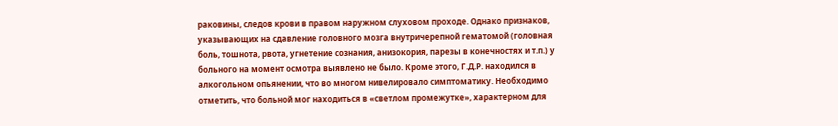раковины, следов крови в правом наружном слуховом проходе. Однако признаков, указывающих на сдавление головного мозга внутричерепной гематомой (головная боль, тошнота, рвота, угнетение сознания, анизокория, парезы в конечностях и т.п.) у больного на момент осмотра выявлено не было. Кроме этого, Г.Д.Р. находился в алкогольном опьянении, что во многом нивелировало симптоматику. Необходимо отметить, что больной мог находиться в «светлом промежутке», характерном для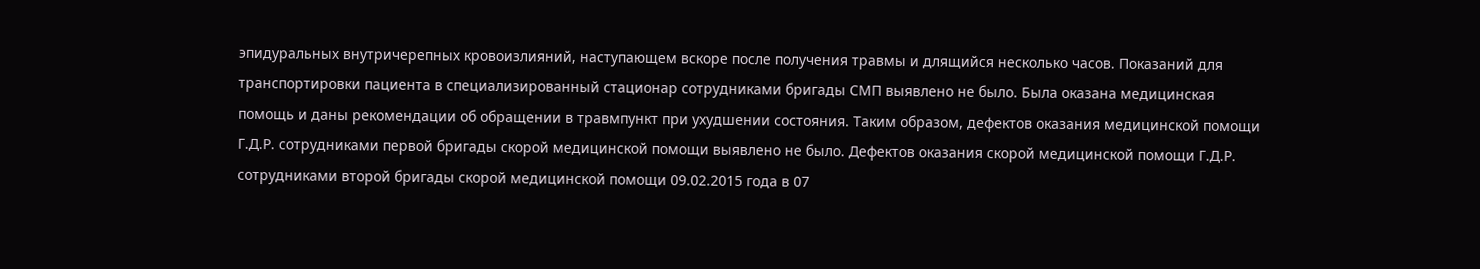эпидуральных внутричерепных кровоизлияний, наступающем вскоре после получения травмы и длящийся несколько часов. Показаний для транспортировки пациента в специализированный стационар сотрудниками бригады СМП выявлено не было. Была оказана медицинская помощь и даны рекомендации об обращении в травмпункт при ухудшении состояния. Таким образом, дефектов оказания медицинской помощи Г.Д.Р. сотрудниками первой бригады скорой медицинской помощи выявлено не было. Дефектов оказания скорой медицинской помощи Г.Д.Р. сотрудниками второй бригады скорой медицинской помощи 09.02.2015 года в 07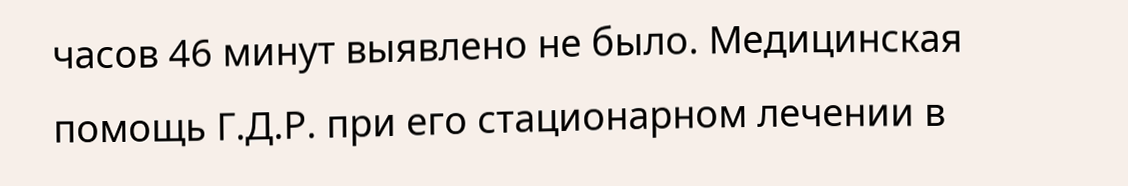часов 46 минут выявлено не было. Медицинская помощь Г.Д.Р. при его стационарном лечении в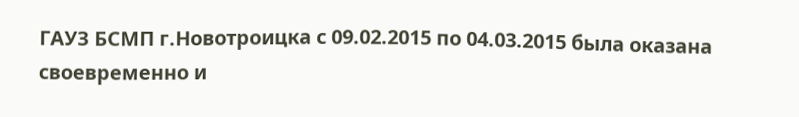ГАУЗ БСМП г.Новотроицка с 09.02.2015 по 04.03.2015 была оказана своевременно и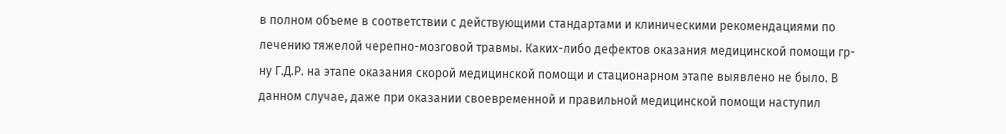в полном объеме в соответствии с действующими стандартами и клиническими рекомендациями по лечению тяжелой черепно-мозговой травмы. Каких-либо дефектов оказания медицинской помощи гр-ну Г.Д.Р. на этапе оказания скорой медицинской помощи и стационарном этапе выявлено не было. В данном случае, даже при оказании своевременной и правильной медицинской помощи наступил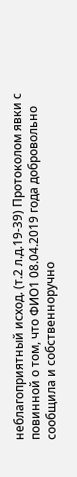неблагоприятный исход. (т.2 л.д.19-39) Протоколом явки с повинной о том, что ФИО1 08.04.2019 года добровольно сообщила и собственноручно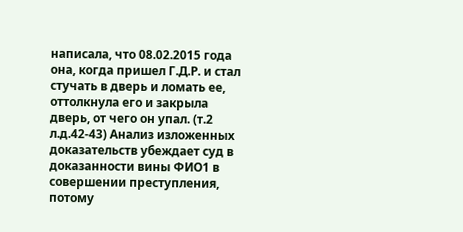написала, что 08.02.2015 года она, когда пришел Г.Д.Р. и стал стучать в дверь и ломать ее, оттолкнула его и закрыла дверь, от чего он упал. (т.2 л.д.42-43) Анализ изложенных доказательств убеждает суд в доказанности вины ФИО1 в совершении преступления, потому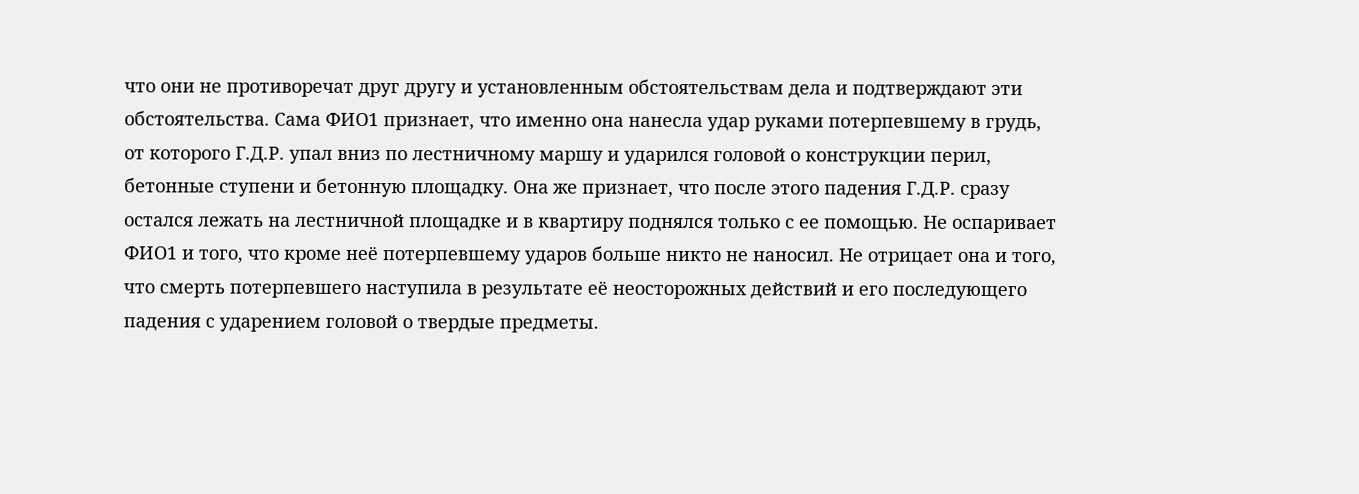что они не противоречат друг другу и установленным обстоятельствам дела и подтверждают эти обстоятельства. Сама ФИО1 признает, что именно она нанесла удар руками потерпевшему в грудь, от которого Г.Д.Р. упал вниз по лестничному маршу и ударился головой о конструкции перил, бетонные ступени и бетонную площадку. Она же признает, что после этого падения Г.Д.Р. сразу остался лежать на лестничной площадке и в квартиру поднялся только с ее помощью. Не оспаривает ФИО1 и того, что кроме неё потерпевшему ударов больше никто не наносил. Не отрицает она и того, что смерть потерпевшего наступила в результате её неосторожных действий и его последующего падения с ударением головой о твердые предметы.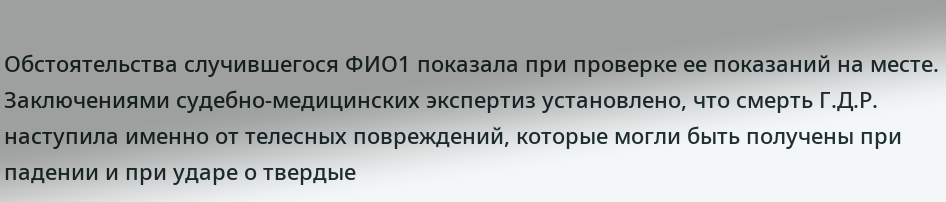Обстоятельства случившегося ФИО1 показала при проверке ее показаний на месте. Заключениями судебно-медицинских экспертиз установлено, что смерть Г.Д.Р. наступила именно от телесных повреждений, которые могли быть получены при падении и при ударе о твердые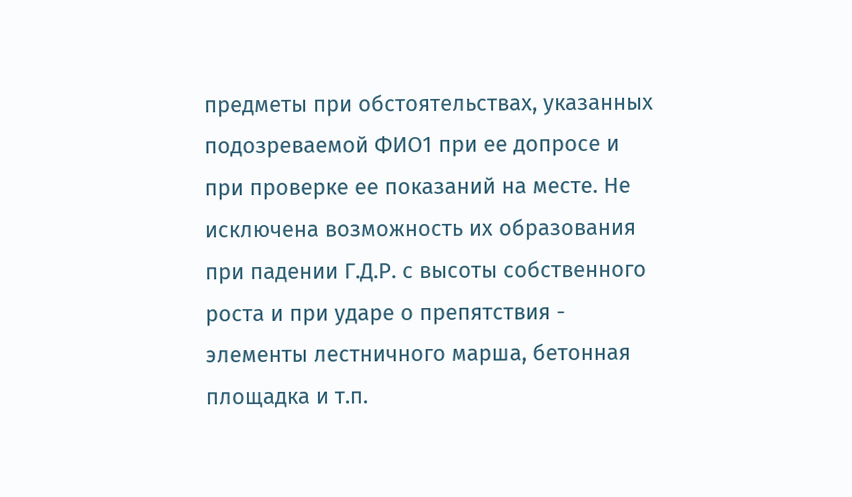предметы при обстоятельствах, указанных подозреваемой ФИО1 при ее допросе и при проверке ее показаний на месте. Не исключена возможность их образования при падении Г.Д.Р. с высоты собственного роста и при ударе о препятствия - элементы лестничного марша, бетонная площадка и т.п.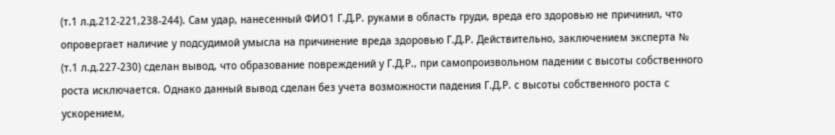(т.1 л.д.212-221,238-244). Сам удар, нанесенный ФИО1 Г.Д.Р. руками в область груди, вреда его здоровью не причинил, что опровергает наличие у подсудимой умысла на причинение вреда здоровью Г.Д.Р. Действительно, заключением эксперта № (т.1 л.д.227-230) сделан вывод, что образование повреждений у Г.Д.Р., при самопроизвольном падении с высоты собственного роста исключается. Однако данный вывод сделан без учета возможности падения Г.Д.Р. с высоты собственного роста с ускорением,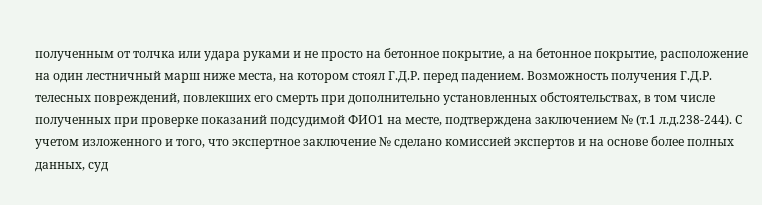полученным от толчка или удара руками и не просто на бетонное покрытие, а на бетонное покрытие, расположение на один лестничный марш ниже места, на котором стоял Г.Д.Р. перед падением. Возможность получения Г.Д.Р. телесных повреждений, повлекших его смерть при дополнительно установленных обстоятельствах, в том числе полученных при проверке показаний подсудимой ФИО1 на месте, подтверждена заключением № (т.1 л.д.238-244). С учетом изложенного и того, что экспертное заключение № сделано комиссией экспертов и на основе более полных данных, суд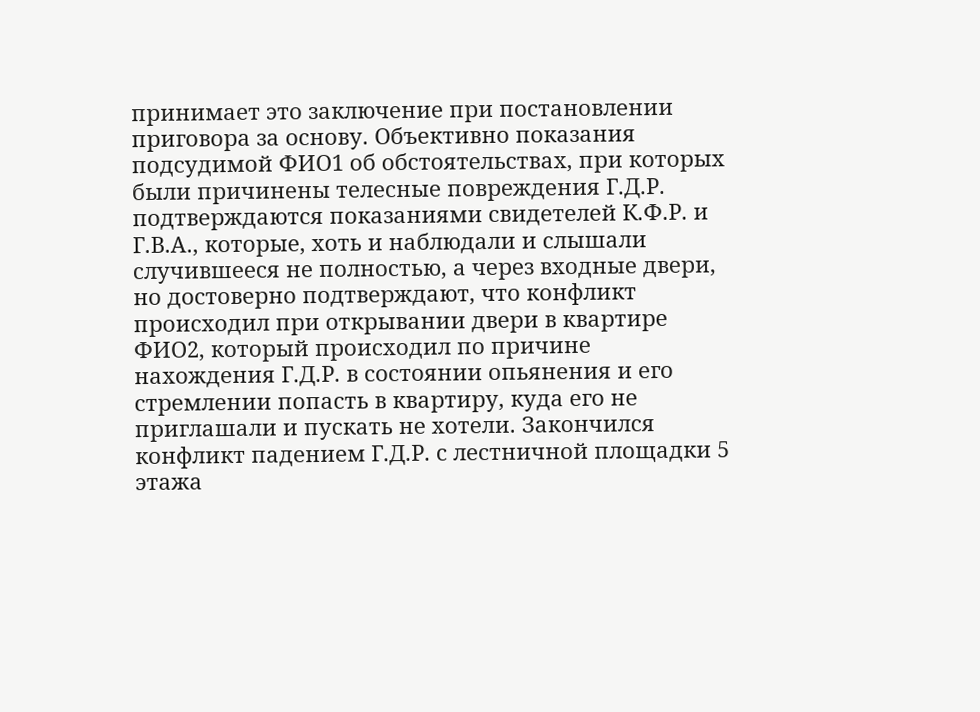принимает это заключение при постановлении приговора за основу. Объективно показания подсудимой ФИО1 об обстоятельствах, при которых были причинены телесные повреждения Г.Д.Р. подтверждаются показаниями свидетелей К.Ф.Р. и Г.В.А., которые, хоть и наблюдали и слышали случившееся не полностью, а через входные двери, но достоверно подтверждают, что конфликт происходил при открывании двери в квартире ФИО2, который происходил по причине нахождения Г.Д.Р. в состоянии опьянения и его стремлении попасть в квартиру, куда его не приглашали и пускать не хотели. Закончился конфликт падением Г.Д.Р. с лестничной площадки 5 этажа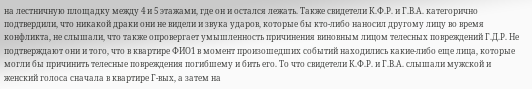на лестничную площадку между 4 и 5 этажами, где он и остался лежать. Также свидетели К.Ф.Р. и Г.В.А. категорично подтвердили, что никакой драки они не видели и звука ударов, которые бы кто-либо наносил другому лицу во время конфликта, не слышали, что также опровергает умышленность причинения виновным лицом телесных повреждений Г.Д.Р. Не подтверждают они и того, что в квартире ФИО1 в момент произошедших событий находились какие-либо еще лица, которые могли бы причинить телесные повреждения погибшему и бить его. То что свидетели К.Ф.Р. и Г.В.А. слышали мужской и женский голоса сначала в квартире Г-вых, а затем на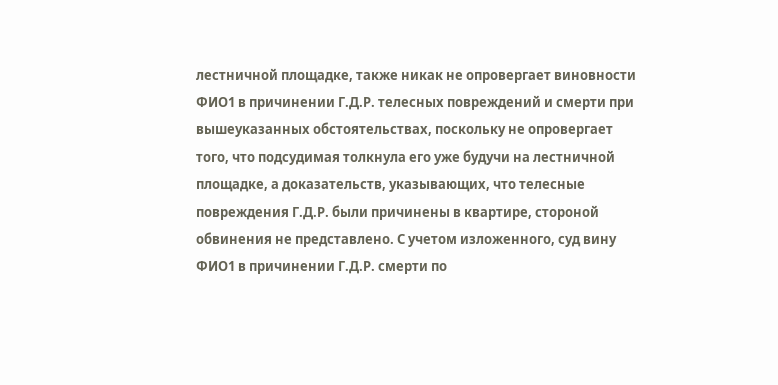лестничной площадке, также никак не опровергает виновности ФИО1 в причинении Г.Д.Р. телесных повреждений и смерти при вышеуказанных обстоятельствах, поскольку не опровергает того, что подсудимая толкнула его уже будучи на лестничной площадке, а доказательств, указывающих, что телесные повреждения Г.Д.Р. были причинены в квартире, стороной обвинения не представлено. С учетом изложенного, суд вину ФИО1 в причинении Г.Д.Р. смерти по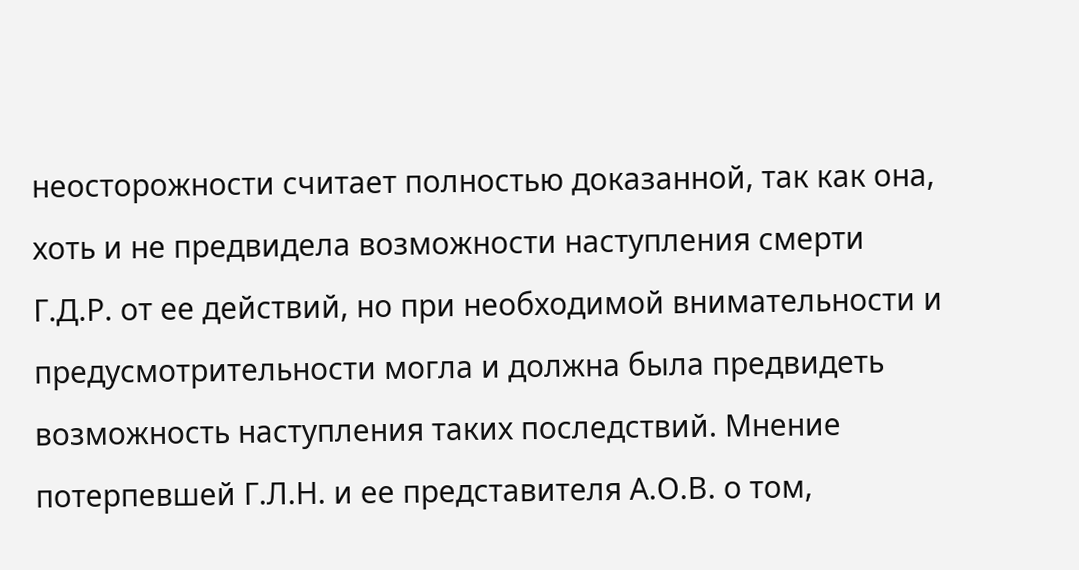неосторожности считает полностью доказанной, так как она, хоть и не предвидела возможности наступления смерти Г.Д.Р. от ее действий, но при необходимой внимательности и предусмотрительности могла и должна была предвидеть возможность наступления таких последствий. Мнение потерпевшей Г.Л.Н. и ее представителя А.О.В. о том,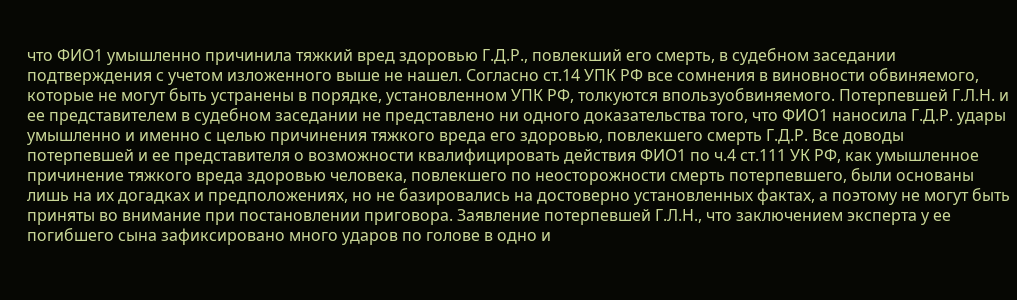что ФИО1 умышленно причинила тяжкий вред здоровью Г.Д.Р., повлекший его смерть, в судебном заседании подтверждения с учетом изложенного выше не нашел. Согласно ст.14 УПК РФ все сомнения в виновности обвиняемого, которые не могут быть устранены в порядке, установленном УПК РФ, толкуются впользуобвиняемого. Потерпевшей Г.Л.Н. и ее представителем в судебном заседании не представлено ни одного доказательства того, что ФИО1 наносила Г.Д.Р. удары умышленно и именно с целью причинения тяжкого вреда его здоровью, повлекшего смерть Г.Д.Р. Все доводы потерпевшей и ее представителя о возможности квалифицировать действия ФИО1 по ч.4 ст.111 УК РФ, как умышленное причинение тяжкого вреда здоровью человека, повлекшего по неосторожности смерть потерпевшего, были основаны лишь на их догадках и предположениях, но не базировались на достоверно установленных фактах, а поэтому не могут быть приняты во внимание при постановлении приговора. Заявление потерпевшей Г.Л.Н., что заключением эксперта у ее погибшего сына зафиксировано много ударов по голове в одно и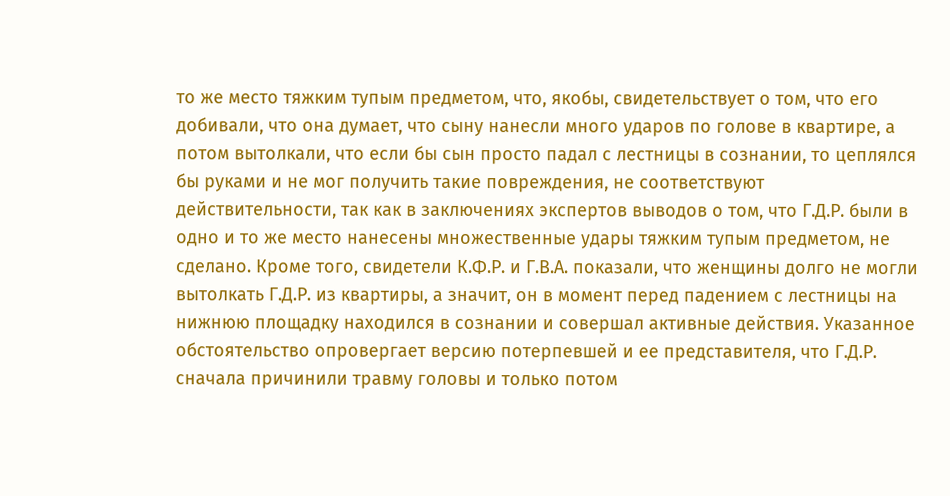то же место тяжким тупым предметом, что, якобы, свидетельствует о том, что его добивали, что она думает, что сыну нанесли много ударов по голове в квартире, а потом вытолкали, что если бы сын просто падал с лестницы в сознании, то цеплялся бы руками и не мог получить такие повреждения, не соответствуют действительности, так как в заключениях экспертов выводов о том, что Г.Д.Р. были в одно и то же место нанесены множественные удары тяжким тупым предметом, не сделано. Кроме того, свидетели К.Ф.Р. и Г.В.А. показали, что женщины долго не могли вытолкать Г.Д.Р. из квартиры, а значит, он в момент перед падением с лестницы на нижнюю площадку находился в сознании и совершал активные действия. Указанное обстоятельство опровергает версию потерпевшей и ее представителя, что Г.Д.Р. сначала причинили травму головы и только потом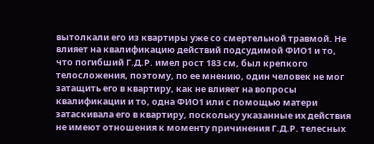вытолкали его из квартиры уже со смертельной травмой. Не влияет на квалификацию действий подсудимой ФИО1 и то, что погибший Г.Д.Р. имел рост 183 см, был крепкого телосложения, поэтому, по ее мнению, один человек не мог затащить его в квартиру, как не влияет на вопросы квалификации и то, одна ФИО1 или с помощью матери затаскивала его в квартиру, поскольку указанные их действия не имеют отношения к моменту причинения Г.Д.Р. телесных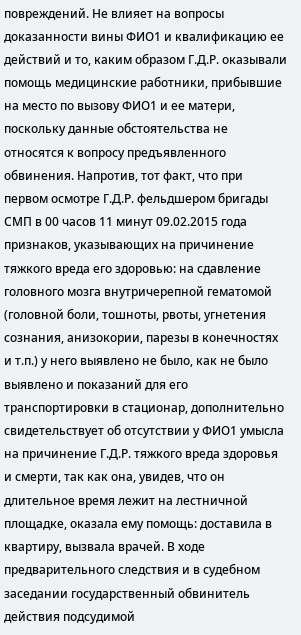повреждений. Не влияет на вопросы доказанности вины ФИО1 и квалификацию ее действий и то, каким образом Г.Д.Р. оказывали помощь медицинские работники, прибывшие на место по вызову ФИО1 и ее матери, поскольку данные обстоятельства не относятся к вопросу предъявленного обвинения. Напротив, тот факт, что при первом осмотре Г.Д.Р. фельдшером бригады СМП в 00 часов 11 минут 09.02.2015 года признаков, указывающих на причинение тяжкого вреда его здоровью: на сдавление головного мозга внутричерепной гематомой (головной боли, тошноты, рвоты, угнетения сознания, анизокории, парезы в конечностях и т.п.) у него выявлено не было, как не было выявлено и показаний для его транспортировки в стационар, дополнительно свидетельствует об отсутствии у ФИО1 умысла на причинение Г.Д.Р. тяжкого вреда здоровья и смерти, так как она, увидев, что он длительное время лежит на лестничной площадке, оказала ему помощь: доставила в квартиру, вызвала врачей. В ходе предварительного следствия и в судебном заседании государственный обвинитель действия подсудимой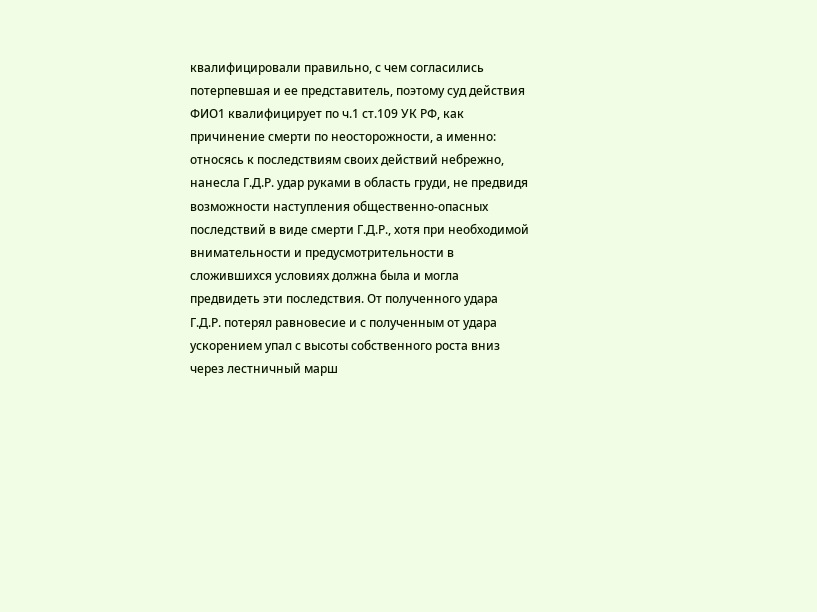квалифицировали правильно, с чем согласились потерпевшая и ее представитель, поэтому суд действия ФИО1 квалифицирует по ч.1 ст.109 УК РФ, как причинение смерти по неосторожности, а именно: относясь к последствиям своих действий небрежно, нанесла Г.Д.Р. удар руками в область груди, не предвидя возможности наступления общественно-опасных последствий в виде смерти Г.Д.Р., хотя при необходимой внимательности и предусмотрительности в сложившихся условиях должна была и могла предвидеть эти последствия. От полученного удара Г.Д.Р. потерял равновесие и с полученным от удара ускорением упал с высоты собственного роста вниз через лестничный марш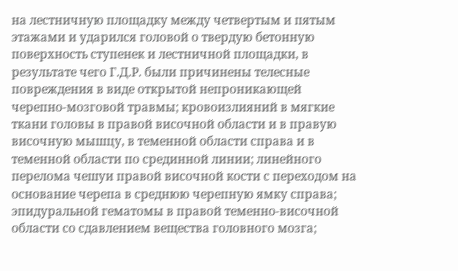на лестничную площадку между четвертым и пятым этажами и ударился головой о твердую бетонную поверхность ступенек и лестничной площадки, в результате чего Г.Д.Р. были причинены телесные повреждения в виде открытой непроникающей черепно-мозговой травмы; кровоизлияний в мягкие ткани головы в правой височной области и в правую височную мышцу, в теменной области справа и в теменной области по срединной линии; линейного перелома чешуи правой височной кости с переходом на основание черепа в среднюю черепную ямку справа; эпидуральной гематомы в правой теменно-височной области со сдавлением вещества головного мозга;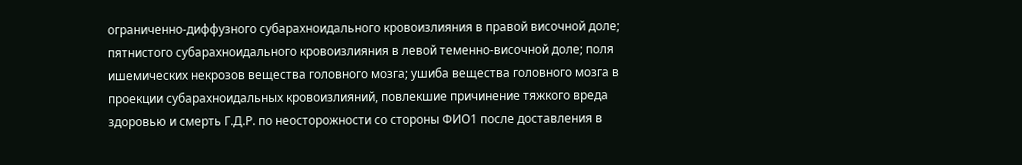ограниченно-диффузного субарахноидального кровоизлияния в правой височной доле; пятнистого субарахноидального кровоизлияния в левой теменно-височной доле; поля ишемических некрозов вещества головного мозга; ушиба вещества головного мозга в проекции субарахноидальных кровоизлияний, повлекшие причинение тяжкого вреда здоровью и смерть Г.Д.Р. по неосторожности со стороны ФИО1 после доставления в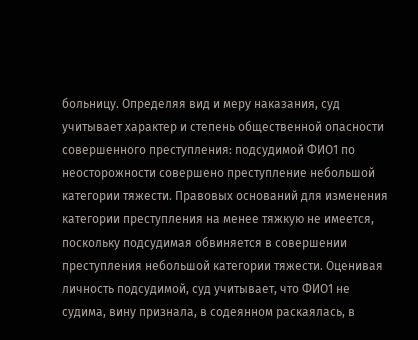больницу. Определяя вид и меру наказания, суд учитывает характер и степень общественной опасности совершенного преступления: подсудимой ФИО1 по неосторожности совершено преступление небольшой категории тяжести. Правовых оснований для изменения категории преступления на менее тяжкую не имеется, поскольку подсудимая обвиняется в совершении преступления небольшой категории тяжести. Оценивая личность подсудимой, суд учитывает, что ФИО1 не судима, вину признала, в содеянном раскаялась, в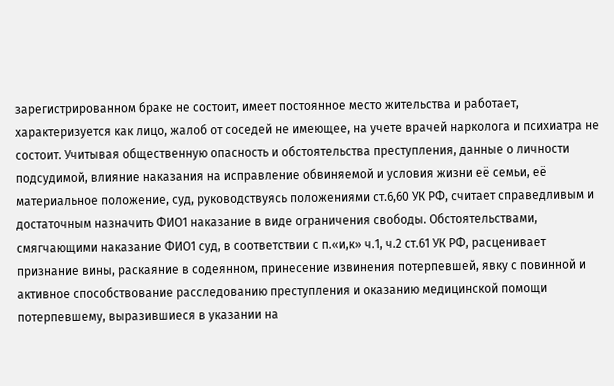зарегистрированном браке не состоит, имеет постоянное место жительства и работает, характеризуется как лицо, жалоб от соседей не имеющее, на учете врачей нарколога и психиатра не состоит. Учитывая общественную опасность и обстоятельства преступления, данные о личности подсудимой, влияние наказания на исправление обвиняемой и условия жизни её семьи, её материальное положение, суд, руководствуясь положениями ст.6,60 УК РФ, считает справедливым и достаточным назначить ФИО1 наказание в виде ограничения свободы. Обстоятельствами, смягчающими наказание ФИО1 суд, в соответствии с п.«и,к» ч.1, ч.2 ст.61 УК РФ, расценивает признание вины, раскаяние в содеянном, принесение извинения потерпевшей, явку с повинной и активное способствование расследованию преступления и оказанию медицинской помощи потерпевшему, выразившиеся в указании на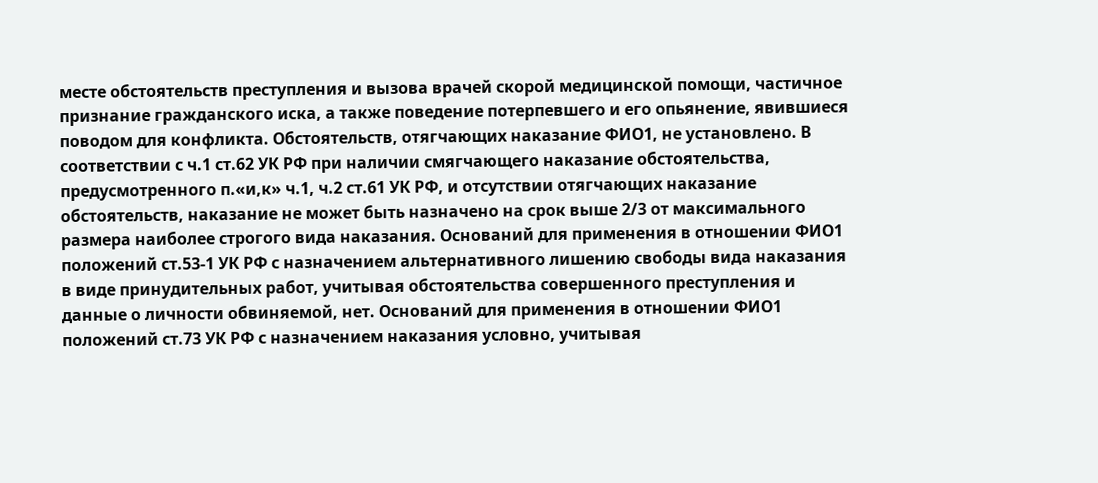месте обстоятельств преступления и вызова врачей скорой медицинской помощи, частичное признание гражданского иска, а также поведение потерпевшего и его опьянение, явившиеся поводом для конфликта. Обстоятельств, отягчающих наказание ФИО1, не установлено. В соответствии с ч.1 ст.62 УК РФ при наличии смягчающего наказание обстоятельства, предусмотренного п.«и,к» ч.1, ч.2 ст.61 УК РФ, и отсутствии отягчающих наказание обстоятельств, наказание не может быть назначено на срок выше 2/3 от максимального размера наиболее строгого вида наказания. Оснований для применения в отношении ФИО1 положений ст.53-1 УК РФ с назначением альтернативного лишению свободы вида наказания в виде принудительных работ, учитывая обстоятельства совершенного преступления и данные о личности обвиняемой, нет. Оснований для применения в отношении ФИО1 положений ст.73 УК РФ с назначением наказания условно, учитывая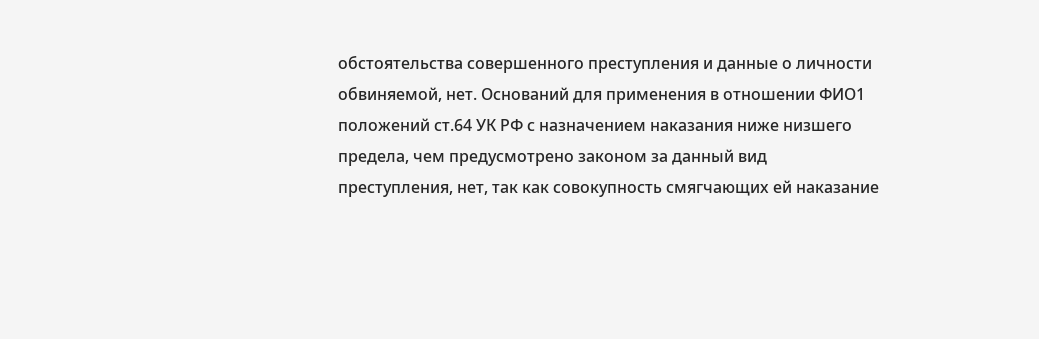обстоятельства совершенного преступления и данные о личности обвиняемой, нет. Оснований для применения в отношении ФИО1 положений ст.64 УК РФ с назначением наказания ниже низшего предела, чем предусмотрено законом за данный вид преступления, нет, так как совокупность смягчающих ей наказание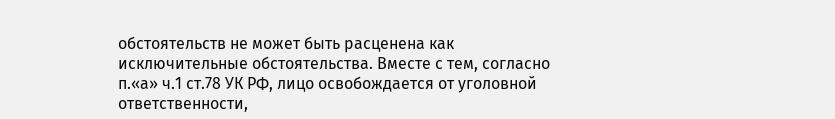обстоятельств не может быть расценена как исключительные обстоятельства. Вместе с тем, согласно п.«а» ч.1 ст.78 УК РФ, лицо освобождается от уголовной ответственности,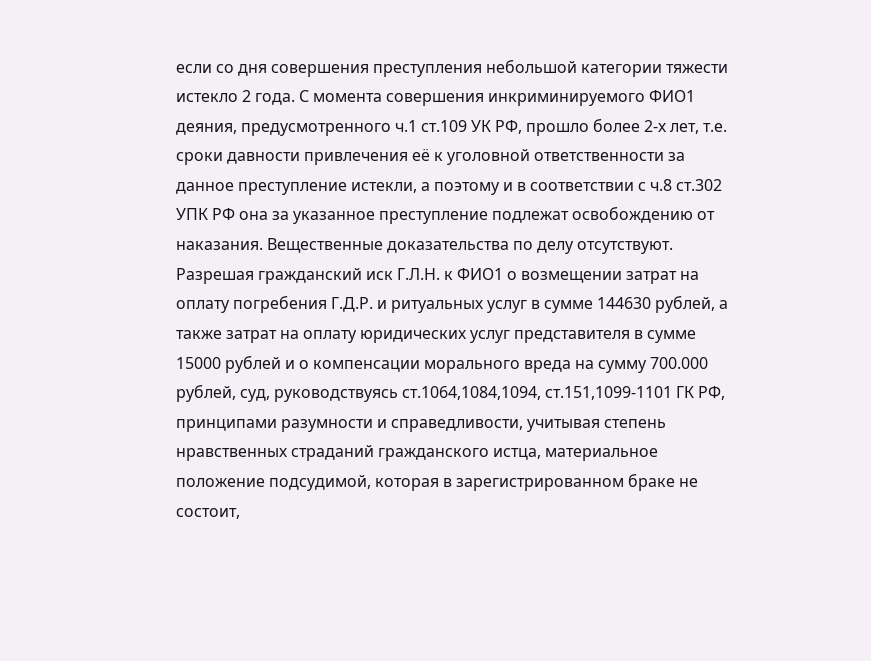если со дня совершения преступления небольшой категории тяжести истекло 2 года. С момента совершения инкриминируемого ФИО1 деяния, предусмотренного ч.1 ст.109 УК РФ, прошло более 2-х лет, т.е. сроки давности привлечения её к уголовной ответственности за данное преступление истекли, а поэтому и в соответствии с ч.8 ст.302 УПК РФ она за указанное преступление подлежат освобождению от наказания. Вещественные доказательства по делу отсутствуют. Разрешая гражданский иск Г.Л.Н. к ФИО1 о возмещении затрат на оплату погребения Г.Д.Р. и ритуальных услуг в сумме 144630 рублей, а также затрат на оплату юридических услуг представителя в сумме 15000 рублей и о компенсации морального вреда на сумму 700.000 рублей, суд, руководствуясь ст.1064,1084,1094, ст.151,1099-1101 ГК РФ, принципами разумности и справедливости, учитывая степень нравственных страданий гражданского истца, материальное положение подсудимой, которая в зарегистрированном браке не состоит,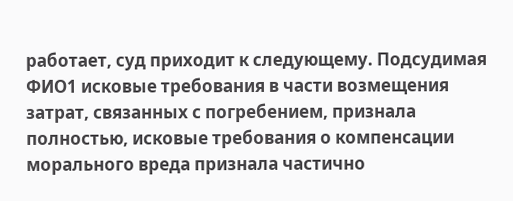работает, суд приходит к следующему. Подсудимая ФИО1 исковые требования в части возмещения затрат, связанных с погребением, признала полностью, исковые требования о компенсации морального вреда признала частично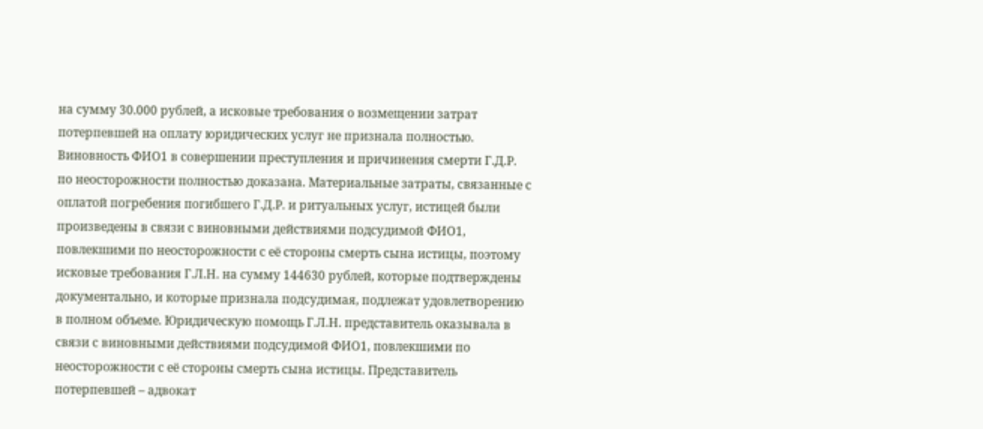на сумму 30.000 рублей, а исковые требования о возмещении затрат потерпевшей на оплату юридических услуг не признала полностью. Виновность ФИО1 в совершении преступления и причинения смерти Г.Д.Р. по неосторожности полностью доказана. Материальные затраты, связанные с оплатой погребения погибшего Г.Д.Р. и ритуальных услуг, истицей были произведены в связи с виновными действиями подсудимой ФИО1, повлекшими по неосторожности с её стороны смерть сына истицы, поэтому исковые требования Г.Л.Н. на сумму 144630 рублей, которые подтверждены документально, и которые признала подсудимая, подлежат удовлетворению в полном объеме. Юридическую помощь Г.Л.Н. представитель оказывала в связи с виновными действиями подсудимой ФИО1, повлекшими по неосторожности с её стороны смерть сына истицы. Представитель потерпевшей – адвокат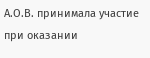А.О.В. принимала участие при оказании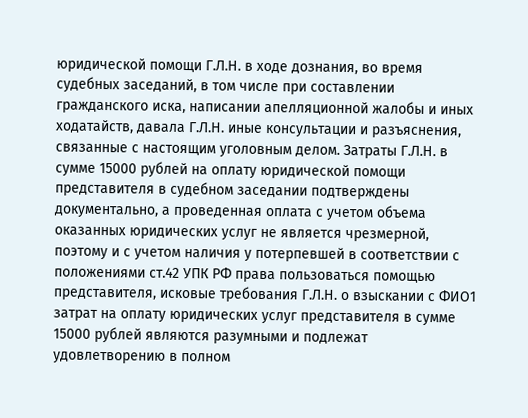юридической помощи Г.Л.Н. в ходе дознания, во время судебных заседаний, в том числе при составлении гражданского иска, написании апелляционной жалобы и иных ходатайств, давала Г.Л.Н. иные консультации и разъяснения, связанные с настоящим уголовным делом. Затраты Г.Л.Н. в сумме 15000 рублей на оплату юридической помощи представителя в судебном заседании подтверждены документально, а проведенная оплата с учетом объема оказанных юридических услуг не является чрезмерной, поэтому и с учетом наличия у потерпевшей в соответствии с положениями ст.42 УПК РФ права пользоваться помощью представителя, исковые требования Г.Л.Н. о взыскании с ФИО1 затрат на оплату юридических услуг представителя в сумме 15000 рублей являются разумными и подлежат удовлетворению в полном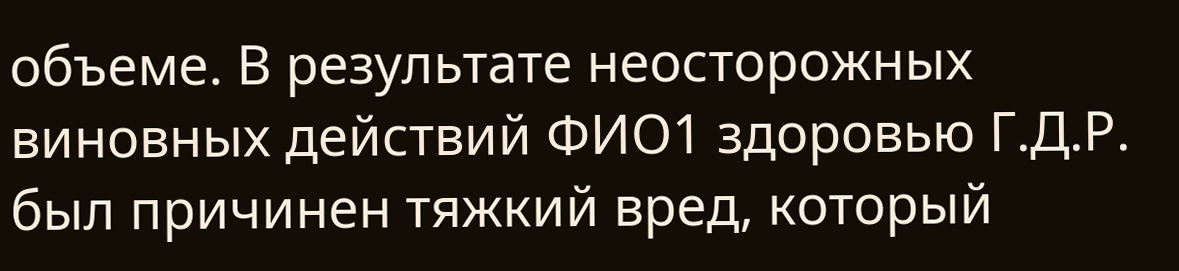объеме. В результате неосторожных виновных действий ФИО1 здоровью Г.Д.Р. был причинен тяжкий вред, который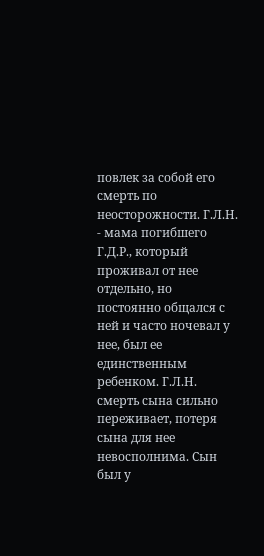повлек за собой его смерть по неосторожности. Г.Л.Н. - мама погибшего Г.Д.Р., который проживал от нее отдельно, но постоянно общался с ней и часто ночевал у нее, был ее единственным ребенком. Г.Л.Н. смерть сына сильно переживает, потеря сына для нее невосполнима. Сын был у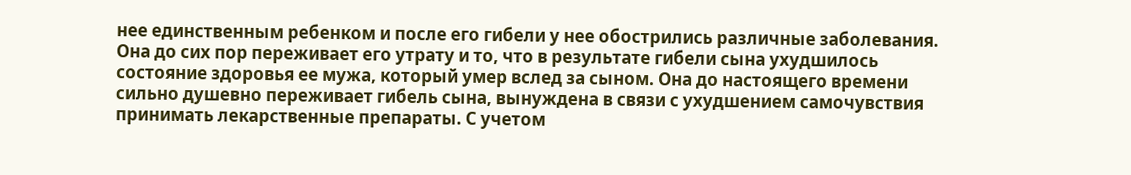нее единственным ребенком и после его гибели у нее обострились различные заболевания. Она до сих пор переживает его утрату и то, что в результате гибели сына ухудшилось состояние здоровья ее мужа, который умер вслед за сыном. Она до настоящего времени сильно душевно переживает гибель сына, вынуждена в связи с ухудшением самочувствия принимать лекарственные препараты. С учетом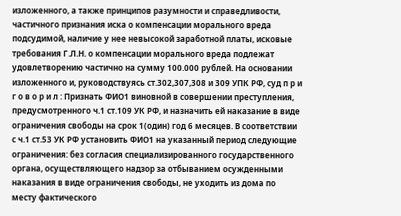изложенного, а также принципов разумности и справедливости, частичного признания иска о компенсации морального вреда подсудимой, наличие у нее невысокой заработной платы, исковые требования Г.Л.Н. о компенсации морального вреда подлежат удовлетворению частично на сумму 100.000 рублей. На основании изложенного и, руководствуясь ст.302,307,308 и 309 УПК РФ, суд п р и г о в о р и л : Признать ФИО1 виновной в совершении преступления, предусмотренного ч.1 ст.109 УК РФ, и назначить ей наказание в виде ограничения свободы на срок 1(один) год 6 месяцев. В соответствии с ч.1 ст.53 УК РФ установить ФИО1 на указанный период следующие ограничения: без согласия специализированного государственного органа, осуществляющего надзор за отбыванием осужденными наказания в виде ограничения свободы, не уходить из дома по месту фактического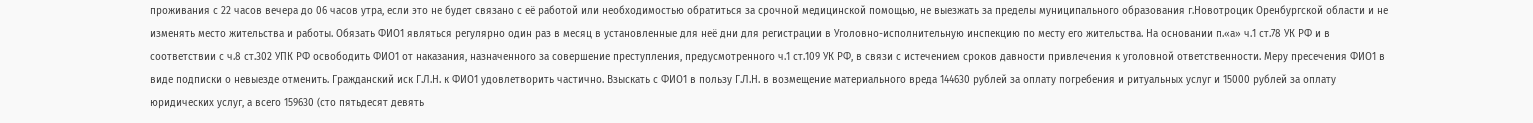проживания с 22 часов вечера до 06 часов утра, если это не будет связано с её работой или необходимостью обратиться за срочной медицинской помощью, не выезжать за пределы муниципального образования г.Новотроцик Оренбургской области и не изменять место жительства и работы. Обязать ФИО1 являться регулярно один раз в месяц в установленные для неё дни для регистрации в Уголовно-исполнительную инспекцию по месту его жительства. На основании п.«а» ч.1 ст.78 УК РФ и в соответствии с ч.8 ст.302 УПК РФ освободить ФИО1 от наказания, назначенного за совершение преступления, предусмотренного ч.1 ст.109 УК РФ, в связи с истечением сроков давности привлечения к уголовной ответственности. Меру пресечения ФИО1 в виде подписки о невыезде отменить. Гражданский иск Г.Л.Н. к ФИО1 удовлетворить частично. Взыскать с ФИО1 в пользу Г.Л.Н. в возмещение материального вреда 144630 рублей за оплату погребения и ритуальных услуг и 15000 рублей за оплату юридических услуг, а всего 159630 (сто пятьдесят девять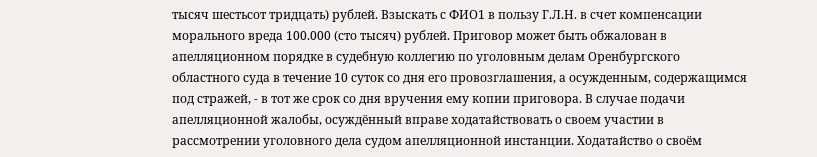тысяч шестьсот тридцать) рублей. Взыскать с ФИО1 в пользу Г.Л.Н. в счет компенсации морального вреда 100.000 (сто тысяч) рублей. Приговор может быть обжалован в апелляционном порядке в судебную коллегию по уголовным делам Оренбургского областного суда в течение 10 суток со дня его провозглашения, а осужденным, содержащимся под стражей, - в тот же срок со дня вручения ему копии приговора. В случае подачи апелляционной жалобы, осуждённый вправе ходатайствовать о своем участии в рассмотрении уголовного дела судом апелляционной инстанции. Ходатайство о своём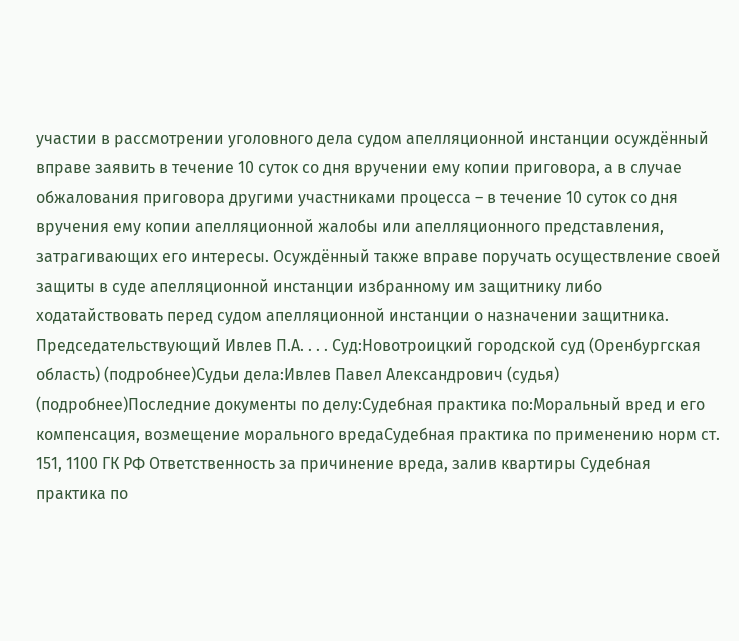участии в рассмотрении уголовного дела судом апелляционной инстанции осуждённый вправе заявить в течение 10 суток со дня вручении ему копии приговора, а в случае обжалования приговора другими участниками процесса – в течение 10 суток со дня вручения ему копии апелляционной жалобы или апелляционного представления, затрагивающих его интересы. Осуждённый также вправе поручать осуществление своей защиты в суде апелляционной инстанции избранному им защитнику либо ходатайствовать перед судом апелляционной инстанции о назначении защитника. Председательствующий Ивлев П.А. . . . Суд:Новотроицкий городской суд (Оренбургская область) (подробнее)Судьи дела:Ивлев Павел Александрович (судья) (подробнее)Последние документы по делу:Судебная практика по:Моральный вред и его компенсация, возмещение морального вредаСудебная практика по применению норм ст. 151, 1100 ГК РФ Ответственность за причинение вреда, залив квартиры Судебная практика по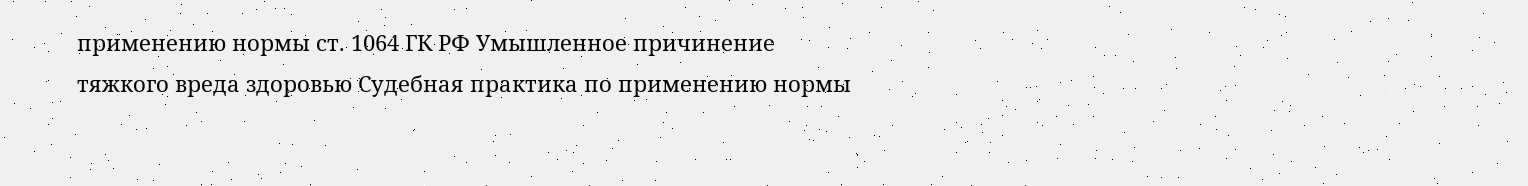применению нормы ст. 1064 ГК РФ Умышленное причинение тяжкого вреда здоровью Судебная практика по применению нормы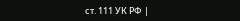ст. 111 УК РФ |